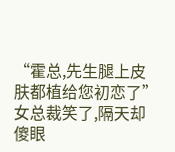“霍总,先生腿上皮肤都植给您初恋了”女总裁笑了,隔天却傻眼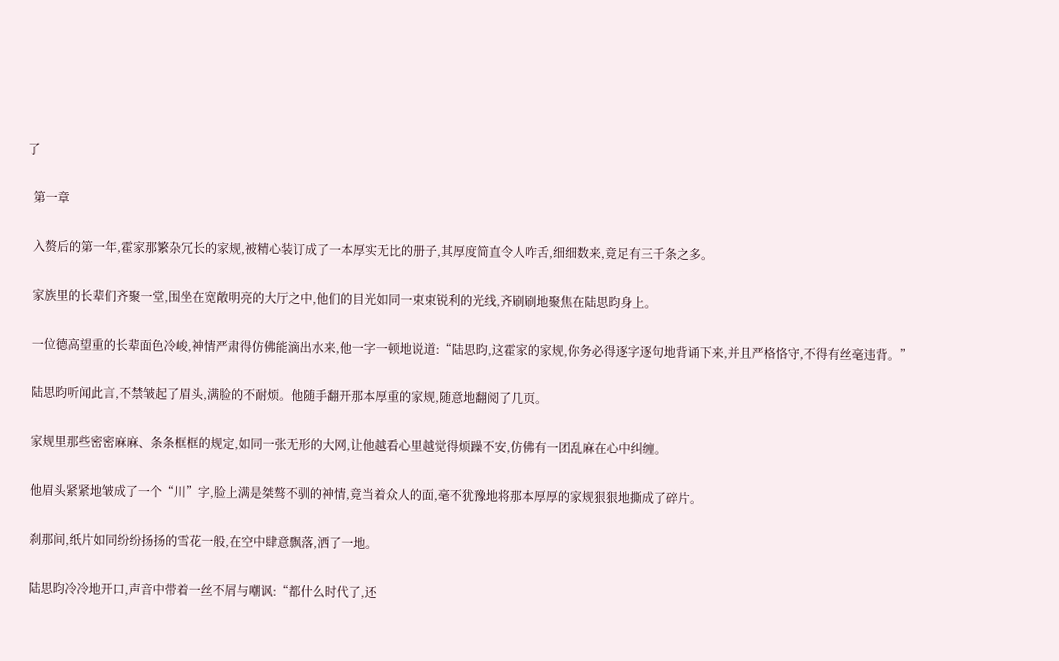了

  第一章

  入赘后的第一年,霍家那繁杂冗长的家规,被精心装订成了一本厚实无比的册子,其厚度简直令人咋舌,细细数来,竟足有三千条之多。

  家族里的长辈们齐聚一堂,围坐在宽敞明亮的大厅之中,他们的目光如同一束束锐利的光线,齐刷刷地聚焦在陆思昀身上。

  一位德高望重的长辈面色冷峻,神情严肃得仿佛能滴出水来,他一字一顿地说道:“陆思昀,这霍家的家规,你务必得逐字逐句地背诵下来,并且严格恪守,不得有丝毫违背。”

  陆思昀听闻此言,不禁皱起了眉头,满脸的不耐烦。他随手翻开那本厚重的家规,随意地翻阅了几页。

  家规里那些密密麻麻、条条框框的规定,如同一张无形的大网,让他越看心里越觉得烦躁不安,仿佛有一团乱麻在心中纠缠。

  他眉头紧紧地皱成了一个“川”字,脸上满是桀骜不驯的神情,竟当着众人的面,毫不犹豫地将那本厚厚的家规狠狠地撕成了碎片。

  刹那间,纸片如同纷纷扬扬的雪花一般,在空中肆意飘落,洒了一地。

  陆思昀冷冷地开口,声音中带着一丝不屑与嘲讽:“都什么时代了,还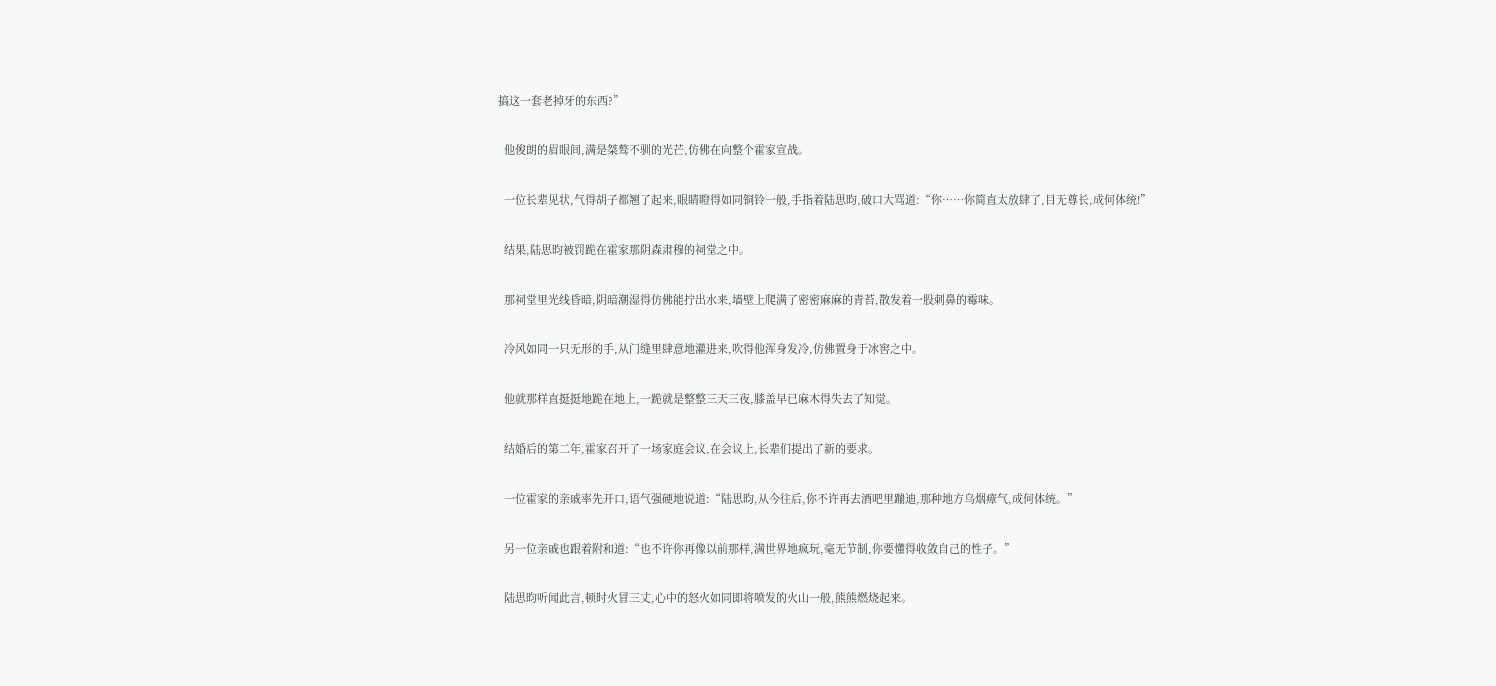搞这一套老掉牙的东西?”

  他俊朗的眉眼间,满是桀骜不驯的光芒,仿佛在向整个霍家宣战。

  一位长辈见状,气得胡子都翘了起来,眼睛瞪得如同铜铃一般,手指着陆思昀,破口大骂道:“你……你简直太放肆了,目无尊长,成何体统!”

  结果,陆思昀被罚跪在霍家那阴森肃穆的祠堂之中。

  那祠堂里光线昏暗,阴暗潮湿得仿佛能拧出水来,墙壁上爬满了密密麻麻的青苔,散发着一股刺鼻的霉味。

  冷风如同一只无形的手,从门缝里肆意地灌进来,吹得他浑身发冷,仿佛置身于冰窖之中。

  他就那样直挺挺地跪在地上,一跪就是整整三天三夜,膝盖早已麻木得失去了知觉。

  结婚后的第二年,霍家召开了一场家庭会议,在会议上,长辈们提出了新的要求。

  一位霍家的亲戚率先开口,语气强硬地说道:“陆思昀,从今往后,你不许再去酒吧里蹦迪,那种地方乌烟瘴气,成何体统。”

  另一位亲戚也跟着附和道:“也不许你再像以前那样,满世界地疯玩,毫无节制,你要懂得收敛自己的性子。”

  陆思昀听闻此言,顿时火冒三丈,心中的怒火如同即将喷发的火山一般,熊熊燃烧起来。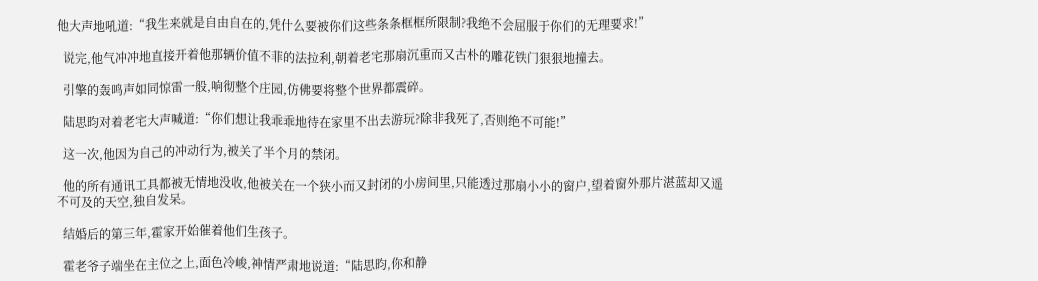他大声地吼道:“我生来就是自由自在的,凭什么要被你们这些条条框框所限制?我绝不会屈服于你们的无理要求!”

  说完,他气冲冲地直接开着他那辆价值不菲的法拉利,朝着老宅那扇沉重而又古朴的雕花铁门狠狠地撞去。

  引擎的轰鸣声如同惊雷一般,响彻整个庄园,仿佛要将整个世界都震碎。

  陆思昀对着老宅大声喊道:“你们想让我乖乖地待在家里不出去游玩?除非我死了,否则绝不可能!”

  这一次,他因为自己的冲动行为,被关了半个月的禁闭。

  他的所有通讯工具都被无情地没收,他被关在一个狭小而又封闭的小房间里,只能透过那扇小小的窗户,望着窗外那片湛蓝却又遥不可及的天空,独自发呆。

  结婚后的第三年,霍家开始催着他们生孩子。

  霍老爷子端坐在主位之上,面色冷峻,神情严肃地说道:“陆思昀,你和静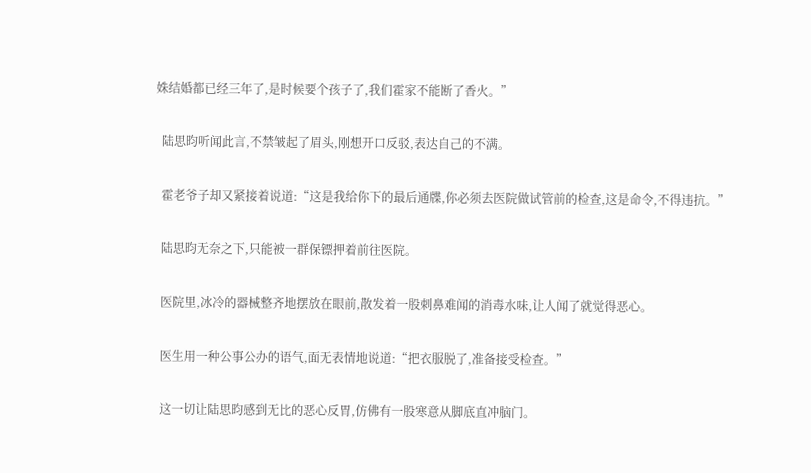姝结婚都已经三年了,是时候要个孩子了,我们霍家不能断了香火。”

  陆思昀听闻此言,不禁皱起了眉头,刚想开口反驳,表达自己的不满。

  霍老爷子却又紧接着说道:“这是我给你下的最后通牒,你必须去医院做试管前的检查,这是命令,不得违抗。”

  陆思昀无奈之下,只能被一群保镖押着前往医院。

  医院里,冰冷的器械整齐地摆放在眼前,散发着一股刺鼻难闻的消毒水味,让人闻了就觉得恶心。

  医生用一种公事公办的语气,面无表情地说道:“把衣服脱了,准备接受检查。”

  这一切让陆思昀感到无比的恶心反胃,仿佛有一股寒意从脚底直冲脑门。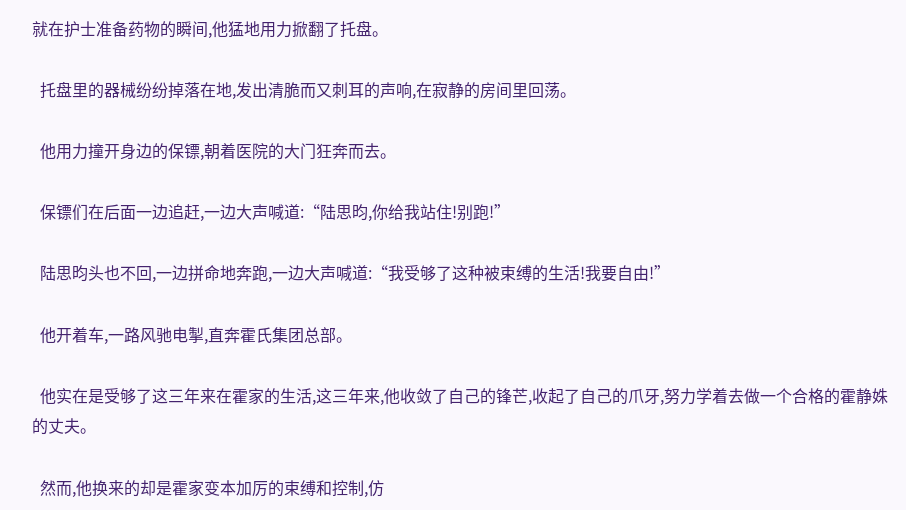就在护士准备药物的瞬间,他猛地用力掀翻了托盘。

  托盘里的器械纷纷掉落在地,发出清脆而又刺耳的声响,在寂静的房间里回荡。

  他用力撞开身边的保镖,朝着医院的大门狂奔而去。

  保镖们在后面一边追赶,一边大声喊道:“陆思昀,你给我站住!别跑!”

  陆思昀头也不回,一边拼命地奔跑,一边大声喊道:“我受够了这种被束缚的生活!我要自由!”

  他开着车,一路风驰电掣,直奔霍氏集团总部。

  他实在是受够了这三年来在霍家的生活,这三年来,他收敛了自己的锋芒,收起了自己的爪牙,努力学着去做一个合格的霍静姝的丈夫。

  然而,他换来的却是霍家变本加厉的束缚和控制,仿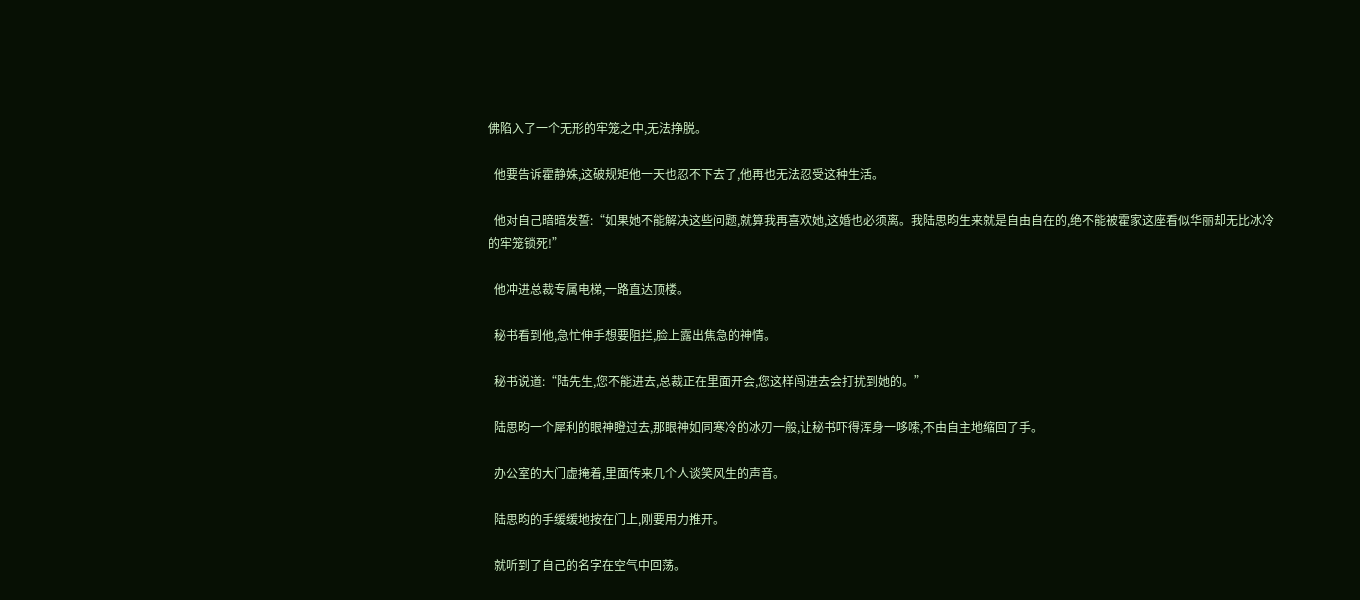佛陷入了一个无形的牢笼之中,无法挣脱。

  他要告诉霍静姝,这破规矩他一天也忍不下去了,他再也无法忍受这种生活。

  他对自己暗暗发誓:“如果她不能解决这些问题,就算我再喜欢她,这婚也必须离。我陆思昀生来就是自由自在的,绝不能被霍家这座看似华丽却无比冰冷的牢笼锁死!”

  他冲进总裁专属电梯,一路直达顶楼。

  秘书看到他,急忙伸手想要阻拦,脸上露出焦急的神情。

  秘书说道:“陆先生,您不能进去,总裁正在里面开会,您这样闯进去会打扰到她的。”

  陆思昀一个犀利的眼神瞪过去,那眼神如同寒冷的冰刃一般,让秘书吓得浑身一哆嗦,不由自主地缩回了手。

  办公室的大门虚掩着,里面传来几个人谈笑风生的声音。

  陆思昀的手缓缓地按在门上,刚要用力推开。

  就听到了自己的名字在空气中回荡。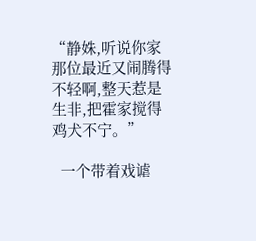“静姝,听说你家那位最近又闹腾得不轻啊,整天惹是生非,把霍家搅得鸡犬不宁。”

  一个带着戏谑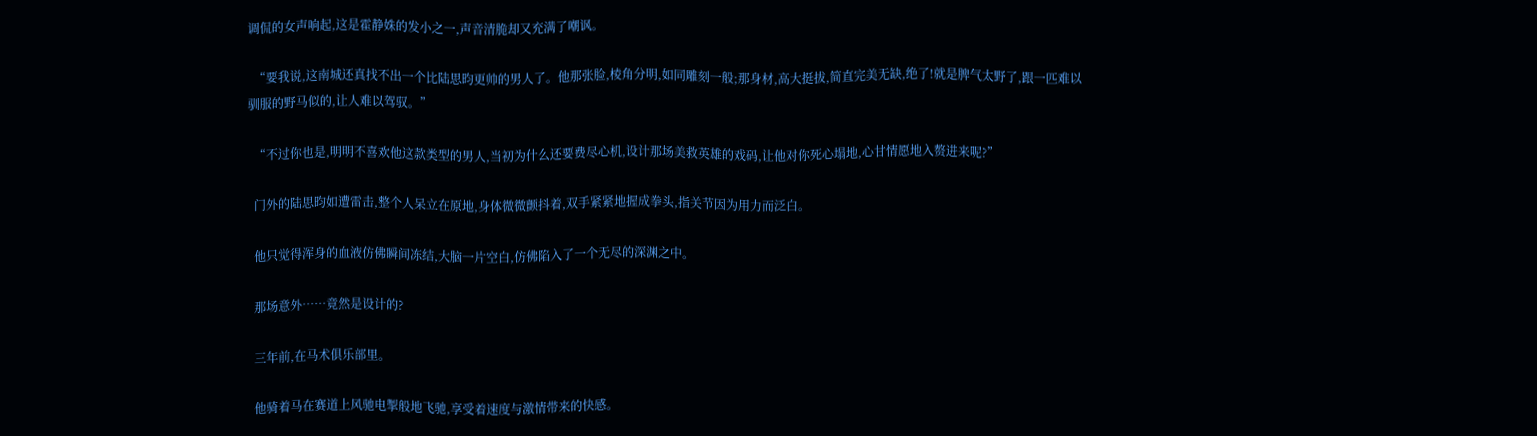调侃的女声响起,这是霍静姝的发小之一,声音清脆却又充满了嘲讽。

  “要我说,这南城还真找不出一个比陆思昀更帅的男人了。他那张脸,棱角分明,如同雕刻一般;那身材,高大挺拔,简直完美无缺,绝了!就是脾气太野了,跟一匹难以驯服的野马似的,让人难以驾驭。”

  “不过你也是,明明不喜欢他这款类型的男人,当初为什么还要费尽心机,设计那场美救英雄的戏码,让他对你死心塌地,心甘情愿地入赘进来呢?”

  门外的陆思昀如遭雷击,整个人呆立在原地,身体微微颤抖着,双手紧紧地握成拳头,指关节因为用力而泛白。

  他只觉得浑身的血液仿佛瞬间冻结,大脑一片空白,仿佛陷入了一个无尽的深渊之中。

  那场意外……竟然是设计的?

  三年前,在马术俱乐部里。

  他骑着马在赛道上风驰电掣般地飞驰,享受着速度与激情带来的快感。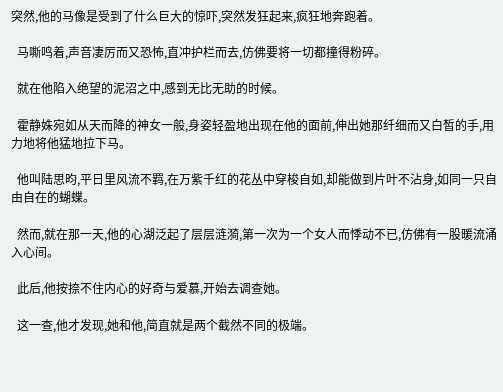突然,他的马像是受到了什么巨大的惊吓,突然发狂起来,疯狂地奔跑着。

  马嘶鸣着,声音凄厉而又恐怖,直冲护栏而去,仿佛要将一切都撞得粉碎。

  就在他陷入绝望的泥沼之中,感到无比无助的时候。

  霍静姝宛如从天而降的神女一般,身姿轻盈地出现在他的面前,伸出她那纤细而又白皙的手,用力地将他猛地拉下马。

  他叫陆思昀,平日里风流不羁,在万紫千红的花丛中穿梭自如,却能做到片叶不沾身,如同一只自由自在的蝴蝶。

  然而,就在那一天,他的心湖泛起了层层涟漪,第一次为一个女人而悸动不已,仿佛有一股暖流涌入心间。

  此后,他按捺不住内心的好奇与爱慕,开始去调查她。

  这一查,他才发现,她和他,简直就是两个截然不同的极端。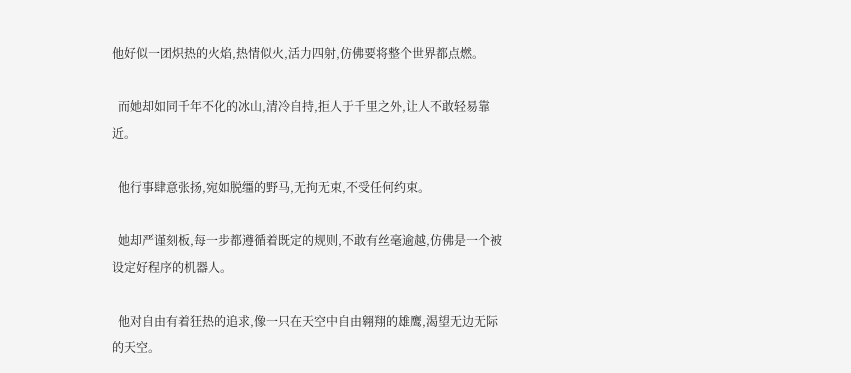他好似一团炽热的火焰,热情似火,活力四射,仿佛要将整个世界都点燃。

  而她却如同千年不化的冰山,清冷自持,拒人于千里之外,让人不敢轻易靠近。

  他行事肆意张扬,宛如脱缰的野马,无拘无束,不受任何约束。

  她却严谨刻板,每一步都遵循着既定的规则,不敢有丝毫逾越,仿佛是一个被设定好程序的机器人。

  他对自由有着狂热的追求,像一只在天空中自由翱翔的雄鹰,渴望无边无际的天空。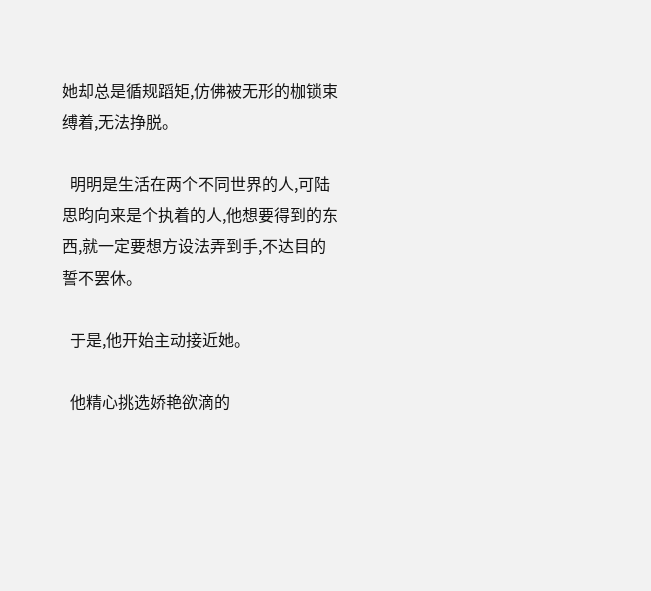她却总是循规蹈矩,仿佛被无形的枷锁束缚着,无法挣脱。

  明明是生活在两个不同世界的人,可陆思昀向来是个执着的人,他想要得到的东西,就一定要想方设法弄到手,不达目的誓不罢休。

  于是,他开始主动接近她。

  他精心挑选娇艳欲滴的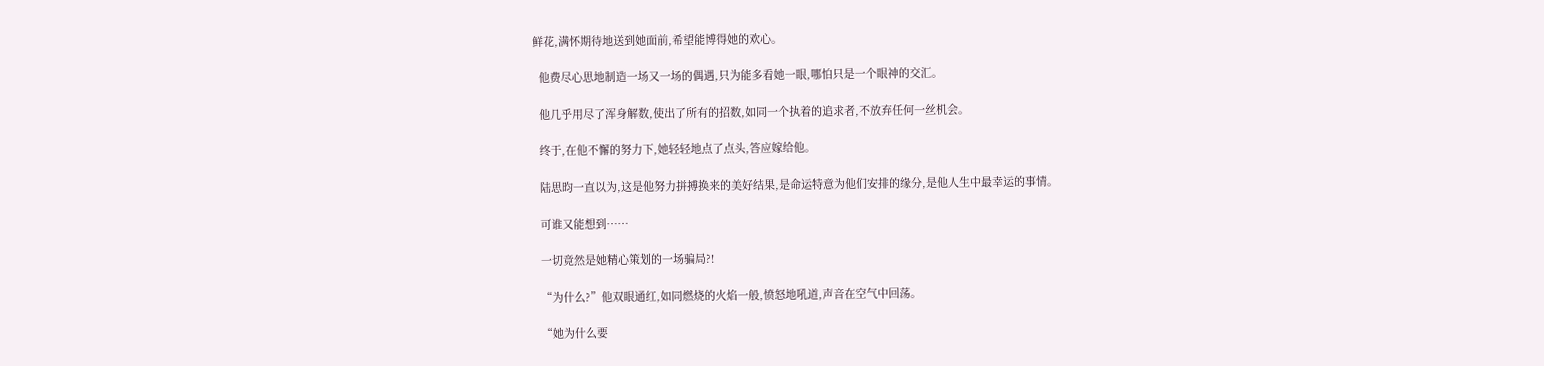鲜花,满怀期待地送到她面前,希望能博得她的欢心。

  他费尽心思地制造一场又一场的偶遇,只为能多看她一眼,哪怕只是一个眼神的交汇。

  他几乎用尽了浑身解数,使出了所有的招数,如同一个执着的追求者,不放弃任何一丝机会。

  终于,在他不懈的努力下,她轻轻地点了点头,答应嫁给他。

  陆思昀一直以为,这是他努力拼搏换来的美好结果,是命运特意为他们安排的缘分,是他人生中最幸运的事情。

  可谁又能想到……

  一切竟然是她精心策划的一场骗局?!

  “为什么?”他双眼通红,如同燃烧的火焰一般,愤怒地吼道,声音在空气中回荡。

  “她为什么要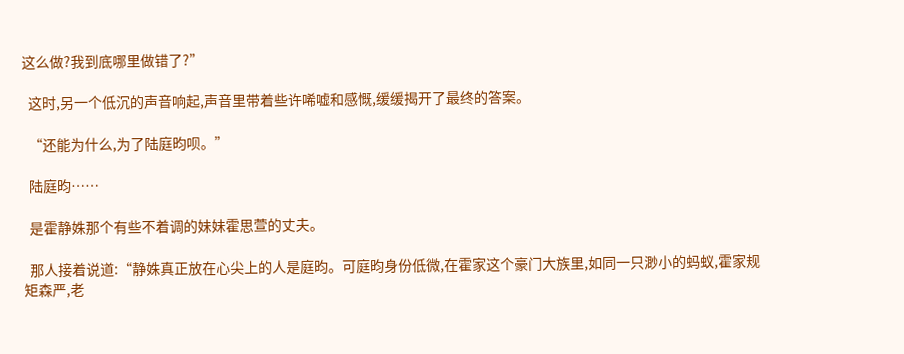这么做?我到底哪里做错了?”

  这时,另一个低沉的声音响起,声音里带着些许唏嘘和感慨,缓缓揭开了最终的答案。

  “还能为什么,为了陆庭昀呗。”

  陆庭昀……

  是霍静姝那个有些不着调的妹妹霍思萱的丈夫。

  那人接着说道:“静姝真正放在心尖上的人是庭昀。可庭昀身份低微,在霍家这个豪门大族里,如同一只渺小的蚂蚁,霍家规矩森严,老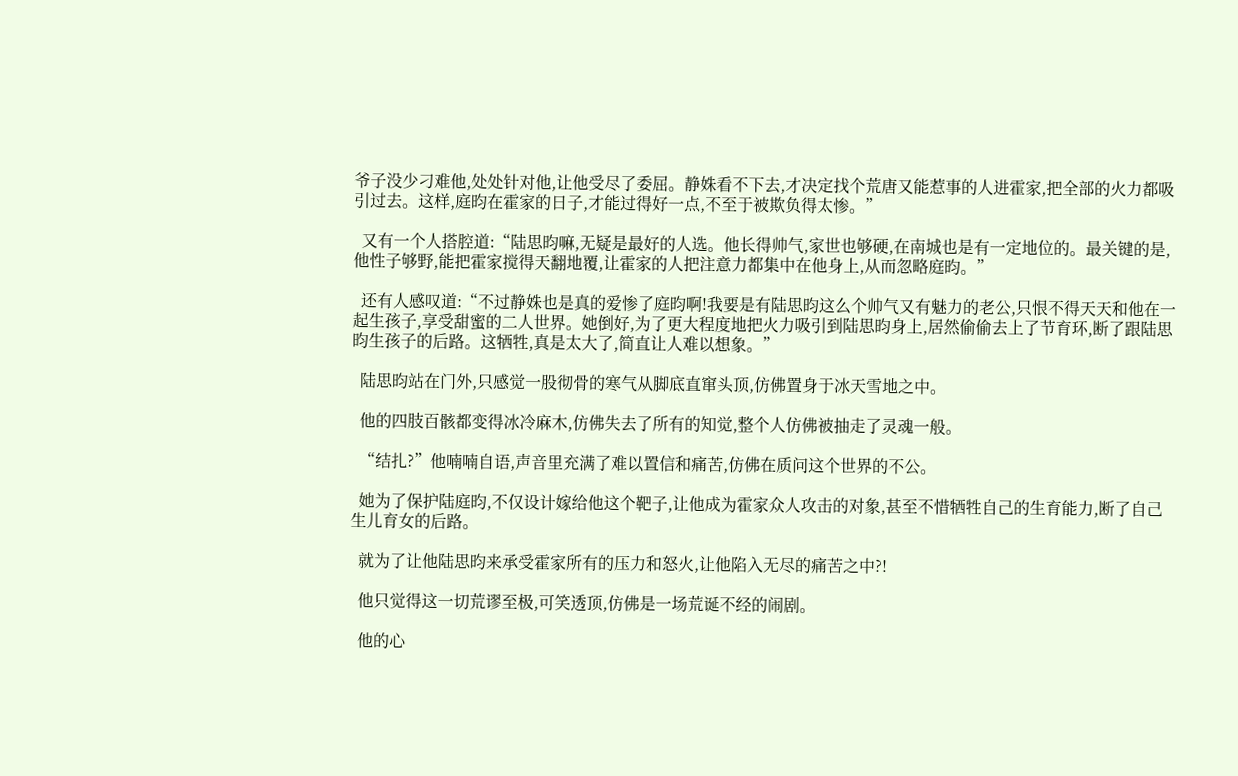爷子没少刁难他,处处针对他,让他受尽了委屈。静姝看不下去,才决定找个荒唐又能惹事的人进霍家,把全部的火力都吸引过去。这样,庭昀在霍家的日子,才能过得好一点,不至于被欺负得太惨。”

  又有一个人搭腔道:“陆思昀嘛,无疑是最好的人选。他长得帅气,家世也够硬,在南城也是有一定地位的。最关键的是,他性子够野,能把霍家搅得天翻地覆,让霍家的人把注意力都集中在他身上,从而忽略庭昀。”

  还有人感叹道:“不过静姝也是真的爱惨了庭昀啊!我要是有陆思昀这么个帅气又有魅力的老公,只恨不得天天和他在一起生孩子,享受甜蜜的二人世界。她倒好,为了更大程度地把火力吸引到陆思昀身上,居然偷偷去上了节育环,断了跟陆思昀生孩子的后路。这牺牲,真是太大了,简直让人难以想象。”

  陆思昀站在门外,只感觉一股彻骨的寒气从脚底直窜头顶,仿佛置身于冰天雪地之中。

  他的四肢百骸都变得冰冷麻木,仿佛失去了所有的知觉,整个人仿佛被抽走了灵魂一般。

  “结扎?”他喃喃自语,声音里充满了难以置信和痛苦,仿佛在质问这个世界的不公。

  她为了保护陆庭昀,不仅设计嫁给他这个靶子,让他成为霍家众人攻击的对象,甚至不惜牺牲自己的生育能力,断了自己生儿育女的后路。

  就为了让他陆思昀来承受霍家所有的压力和怒火,让他陷入无尽的痛苦之中?!

  他只觉得这一切荒谬至极,可笑透顶,仿佛是一场荒诞不经的闹剧。

  他的心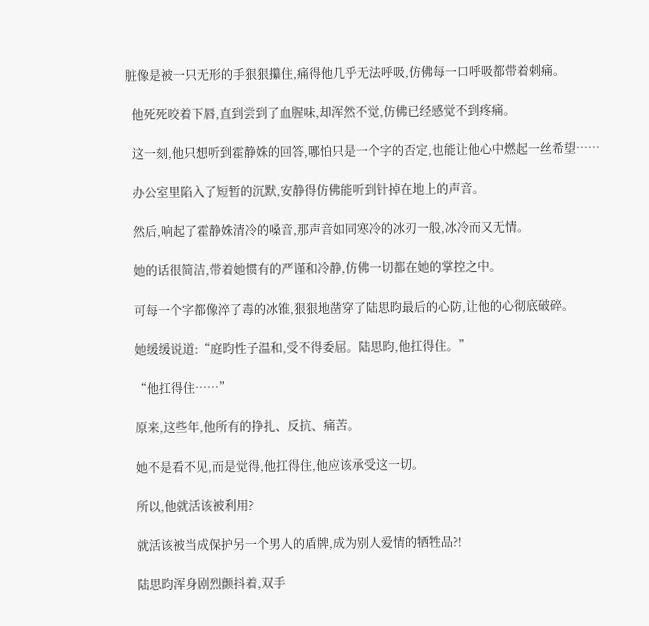脏像是被一只无形的手狠狠攥住,痛得他几乎无法呼吸,仿佛每一口呼吸都带着刺痛。

  他死死咬着下唇,直到尝到了血腥味,却浑然不觉,仿佛已经感觉不到疼痛。

  这一刻,他只想听到霍静姝的回答,哪怕只是一个字的否定,也能让他心中燃起一丝希望……

  办公室里陷入了短暂的沉默,安静得仿佛能听到针掉在地上的声音。

  然后,响起了霍静姝清冷的嗓音,那声音如同寒冷的冰刃一般,冰冷而又无情。

  她的话很简洁,带着她惯有的严谨和冷静,仿佛一切都在她的掌控之中。

  可每一个字都像淬了毒的冰锥,狠狠地凿穿了陆思昀最后的心防,让他的心彻底破碎。

  她缓缓说道:“庭昀性子温和,受不得委屈。陆思昀,他扛得住。”

  “他扛得住……”

  原来,这些年,他所有的挣扎、反抗、痛苦。

  她不是看不见,而是觉得,他扛得住,他应该承受这一切。

  所以,他就活该被利用?

  就活该被当成保护另一个男人的盾牌,成为别人爱情的牺牲品?!

  陆思昀浑身剧烈颤抖着,双手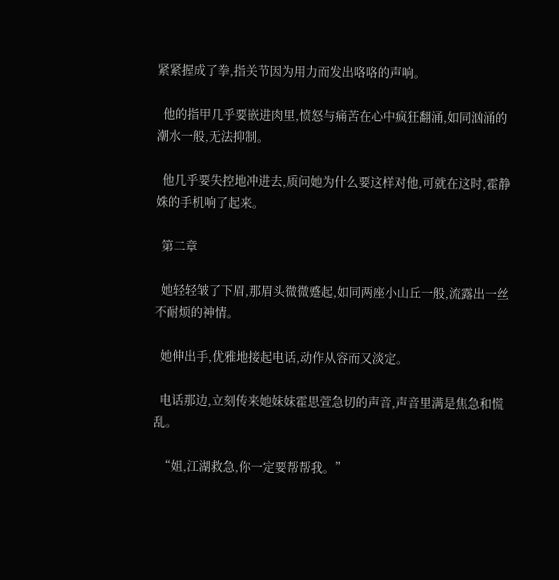紧紧握成了拳,指关节因为用力而发出咯咯的声响。

  他的指甲几乎要嵌进肉里,愤怒与痛苦在心中疯狂翻涌,如同汹涌的潮水一般,无法抑制。

  他几乎要失控地冲进去,质问她为什么要这样对他,可就在这时,霍静姝的手机响了起来。

  第二章

  她轻轻皱了下眉,那眉头微微蹙起,如同两座小山丘一般,流露出一丝不耐烦的神情。

  她伸出手,优雅地接起电话,动作从容而又淡定。

  电话那边,立刻传来她妹妹霍思萱急切的声音,声音里满是焦急和慌乱。

  “姐,江湖救急,你一定要帮帮我。”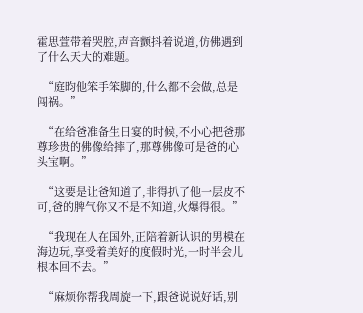霍思萱带着哭腔,声音颤抖着说道,仿佛遇到了什么天大的难题。

  “庭昀他笨手笨脚的,什么都不会做,总是闯祸。”

  “在给爸准备生日宴的时候,不小心把爸那尊珍贵的佛像给摔了,那尊佛像可是爸的心头宝啊。”

  “这要是让爸知道了,非得扒了他一层皮不可,爸的脾气你又不是不知道,火爆得很。”

  “我现在人在国外,正陪着新认识的男模在海边玩,享受着美好的度假时光,一时半会儿根本回不去。”

  “麻烦你帮我周旋一下,跟爸说说好话,别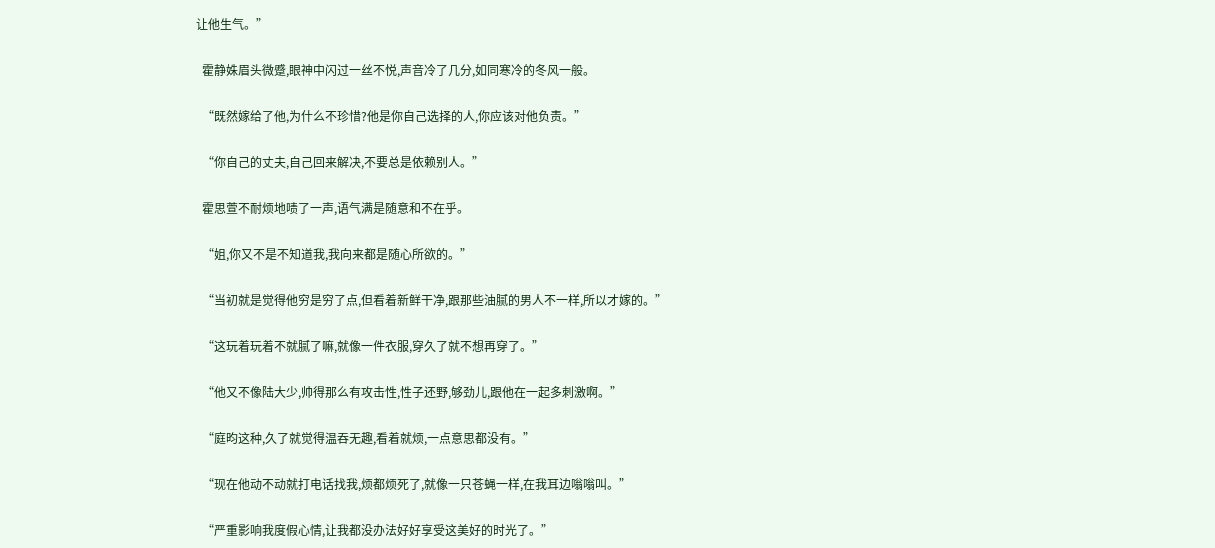让他生气。”

  霍静姝眉头微蹙,眼神中闪过一丝不悦,声音冷了几分,如同寒冷的冬风一般。

  “既然嫁给了他,为什么不珍惜?他是你自己选择的人,你应该对他负责。”

  “你自己的丈夫,自己回来解决,不要总是依赖别人。”

  霍思萱不耐烦地啧了一声,语气满是随意和不在乎。

  “姐,你又不是不知道我,我向来都是随心所欲的。”

  “当初就是觉得他穷是穷了点,但看着新鲜干净,跟那些油腻的男人不一样,所以才嫁的。”

  “这玩着玩着不就腻了嘛,就像一件衣服,穿久了就不想再穿了。”

  “他又不像陆大少,帅得那么有攻击性,性子还野,够劲儿,跟他在一起多刺激啊。”

  “庭昀这种,久了就觉得温吞无趣,看着就烦,一点意思都没有。”

  “现在他动不动就打电话找我,烦都烦死了,就像一只苍蝇一样,在我耳边嗡嗡叫。”

  “严重影响我度假心情,让我都没办法好好享受这美好的时光了。”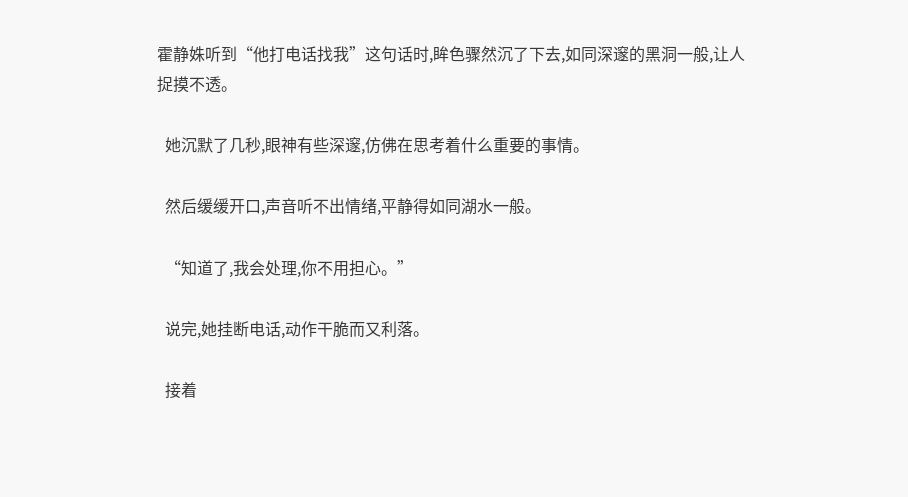霍静姝听到“他打电话找我”这句话时,眸色骤然沉了下去,如同深邃的黑洞一般,让人捉摸不透。

  她沉默了几秒,眼神有些深邃,仿佛在思考着什么重要的事情。

  然后缓缓开口,声音听不出情绪,平静得如同湖水一般。

  “知道了,我会处理,你不用担心。”

  说完,她挂断电话,动作干脆而又利落。

  接着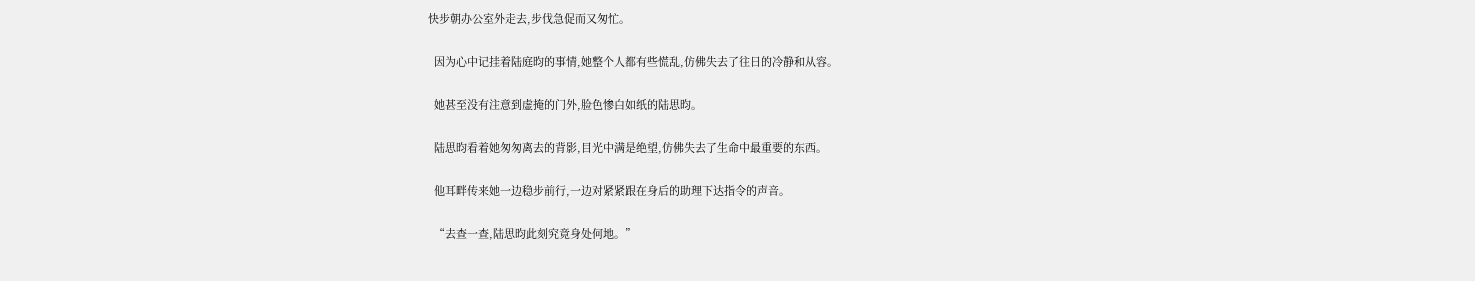快步朝办公室外走去,步伐急促而又匆忙。

  因为心中记挂着陆庭昀的事情,她整个人都有些慌乱,仿佛失去了往日的冷静和从容。

  她甚至没有注意到虚掩的门外,脸色惨白如纸的陆思昀。

  陆思昀看着她匆匆离去的背影,目光中满是绝望,仿佛失去了生命中最重要的东西。

  他耳畔传来她一边稳步前行,一边对紧紧跟在身后的助理下达指令的声音。

  “去查一查,陆思昀此刻究竟身处何地。”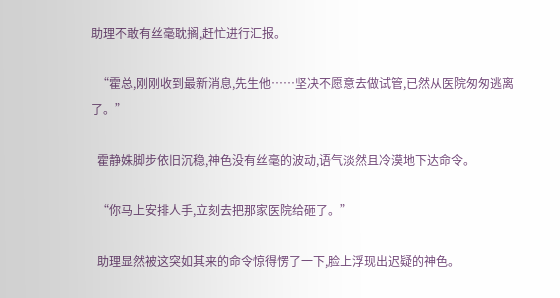助理不敢有丝毫耽搁,赶忙进行汇报。

  “霍总,刚刚收到最新消息,先生他……坚决不愿意去做试管,已然从医院匆匆逃离了。”

  霍静姝脚步依旧沉稳,神色没有丝毫的波动,语气淡然且冷漠地下达命令。

  “你马上安排人手,立刻去把那家医院给砸了。”

  助理显然被这突如其来的命令惊得愣了一下,脸上浮现出迟疑的神色。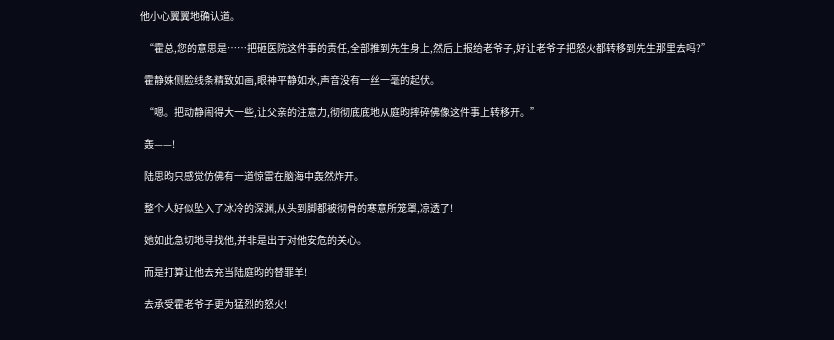他小心翼翼地确认道。

  “霍总,您的意思是……把砸医院这件事的责任,全部推到先生身上,然后上报给老爷子,好让老爷子把怒火都转移到先生那里去吗?”

  霍静姝侧脸线条精致如画,眼神平静如水,声音没有一丝一毫的起伏。

  “嗯。把动静闹得大一些,让父亲的注意力,彻彻底底地从庭昀摔碎佛像这件事上转移开。”

  轰——!

  陆思昀只感觉仿佛有一道惊雷在脑海中轰然炸开。

  整个人好似坠入了冰冷的深渊,从头到脚都被彻骨的寒意所笼罩,凉透了!

  她如此急切地寻找他,并非是出于对他安危的关心。

  而是打算让他去充当陆庭昀的替罪羊!

  去承受霍老爷子更为猛烈的怒火!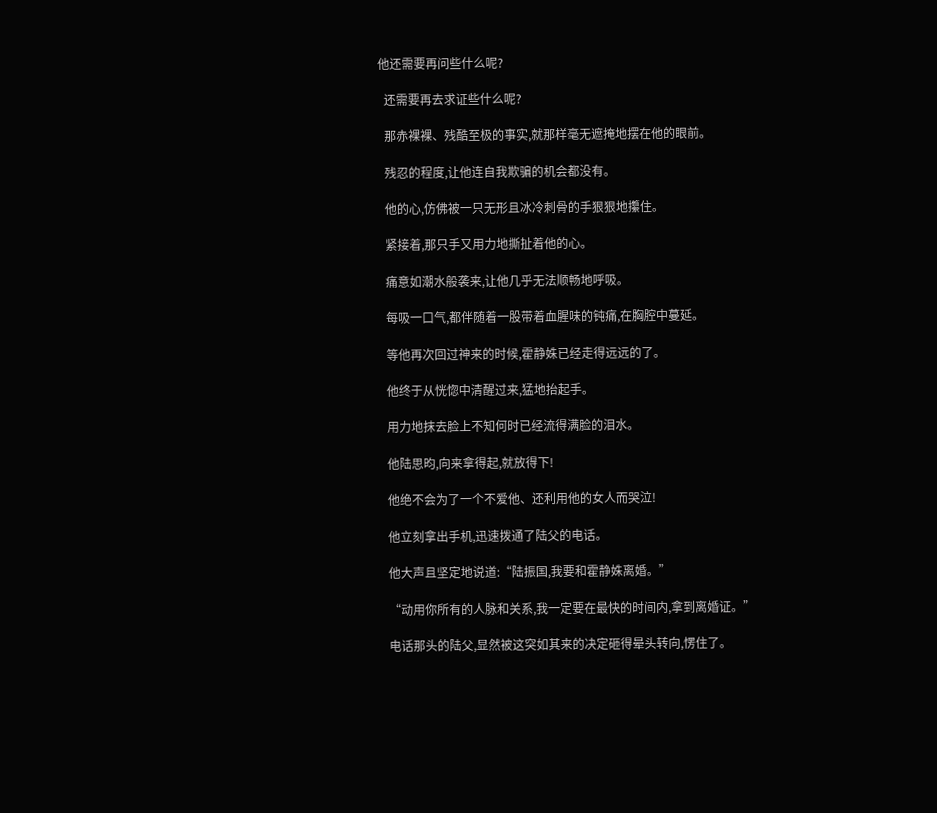他还需要再问些什么呢?

  还需要再去求证些什么呢?

  那赤裸裸、残酷至极的事实,就那样毫无遮掩地摆在他的眼前。

  残忍的程度,让他连自我欺骗的机会都没有。

  他的心,仿佛被一只无形且冰冷刺骨的手狠狠地攥住。

  紧接着,那只手又用力地撕扯着他的心。

  痛意如潮水般袭来,让他几乎无法顺畅地呼吸。

  每吸一口气,都伴随着一股带着血腥味的钝痛,在胸腔中蔓延。

  等他再次回过神来的时候,霍静姝已经走得远远的了。

  他终于从恍惚中清醒过来,猛地抬起手。

  用力地抹去脸上不知何时已经流得满脸的泪水。

  他陆思昀,向来拿得起,就放得下!

  他绝不会为了一个不爱他、还利用他的女人而哭泣!

  他立刻拿出手机,迅速拨通了陆父的电话。

  他大声且坚定地说道:“陆振国,我要和霍静姝离婚。”

  “动用你所有的人脉和关系,我一定要在最快的时间内,拿到离婚证。”

  电话那头的陆父,显然被这突如其来的决定砸得晕头转向,愣住了。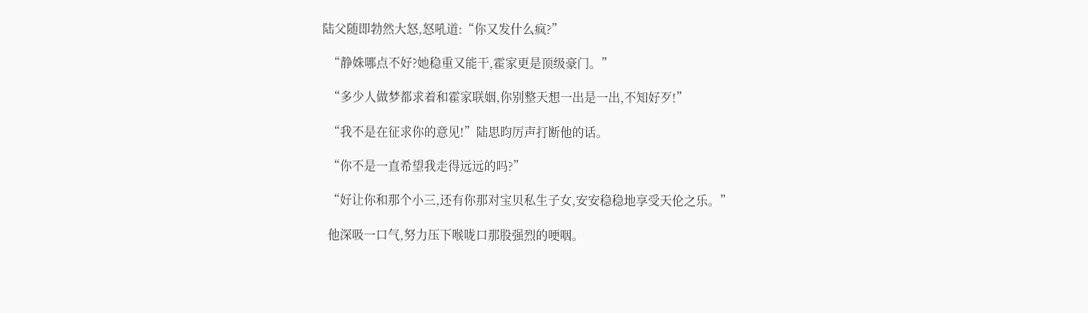陆父随即勃然大怒,怒吼道:“你又发什么疯?”

  “静姝哪点不好?她稳重又能干,霍家更是顶级豪门。”

  “多少人做梦都求着和霍家联姻,你别整天想一出是一出,不知好歹!”

  “我不是在征求你的意见!”陆思昀厉声打断他的话。

  “你不是一直希望我走得远远的吗?”

  “好让你和那个小三,还有你那对宝贝私生子女,安安稳稳地享受天伦之乐。”

  他深吸一口气,努力压下喉咙口那股强烈的哽咽。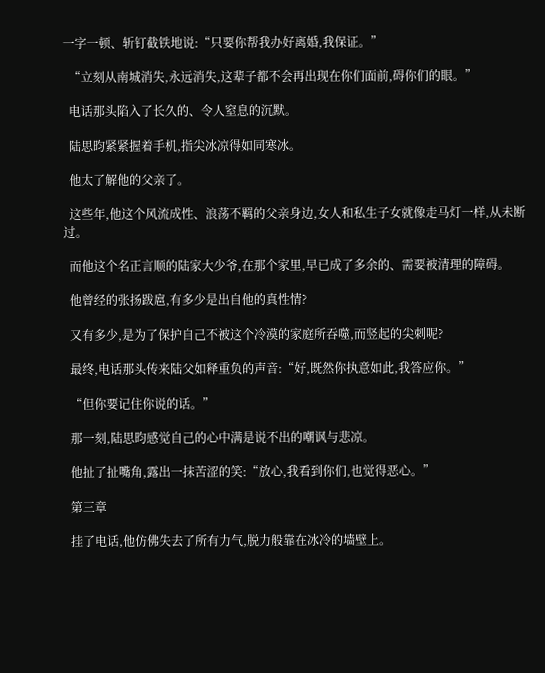一字一顿、斩钉截铁地说:“只要你帮我办好离婚,我保证。”

  “立刻从南城消失,永远消失,这辈子都不会再出现在你们面前,碍你们的眼。”

  电话那头陷入了长久的、令人窒息的沉默。

  陆思昀紧紧握着手机,指尖冰凉得如同寒冰。

  他太了解他的父亲了。

  这些年,他这个风流成性、浪荡不羁的父亲身边,女人和私生子女就像走马灯一样,从未断过。

  而他这个名正言顺的陆家大少爷,在那个家里,早已成了多余的、需要被清理的障碍。

  他曾经的张扬跋扈,有多少是出自他的真性情?

  又有多少,是为了保护自己不被这个冷漠的家庭所吞噬,而竖起的尖刺呢?

  最终,电话那头传来陆父如释重负的声音:“好,既然你执意如此,我答应你。”

  “但你要记住你说的话。”

  那一刻,陆思昀感觉自己的心中满是说不出的嘲讽与悲凉。

  他扯了扯嘴角,露出一抹苦涩的笑:“放心,我看到你们,也觉得恶心。”

  第三章

  挂了电话,他仿佛失去了所有力气,脱力般靠在冰冷的墙壁上。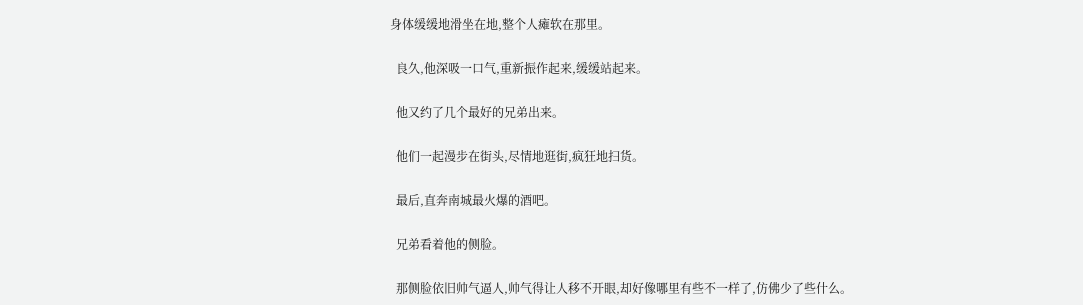身体缓缓地滑坐在地,整个人瘫软在那里。

  良久,他深吸一口气,重新振作起来,缓缓站起来。

  他又约了几个最好的兄弟出来。

  他们一起漫步在街头,尽情地逛街,疯狂地扫货。

  最后,直奔南城最火爆的酒吧。

  兄弟看着他的侧脸。

  那侧脸依旧帅气逼人,帅气得让人移不开眼,却好像哪里有些不一样了,仿佛少了些什么。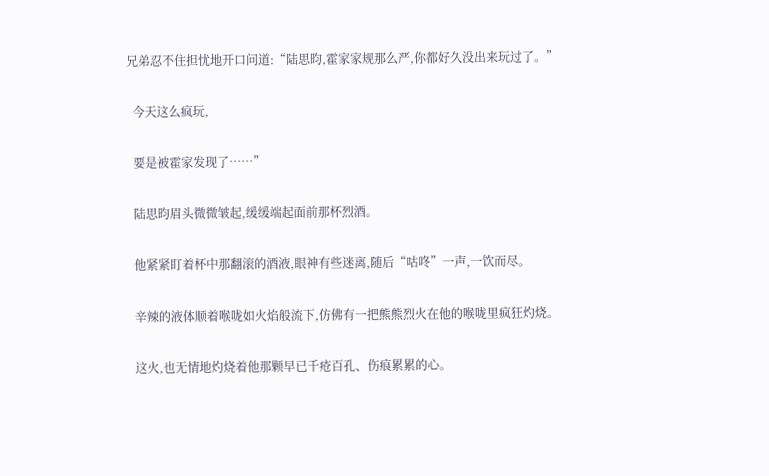兄弟忍不住担忧地开口问道:“陆思昀,霍家家规那么严,你都好久没出来玩过了。”

  今天这么疯玩,

  要是被霍家发现了……”

  陆思昀眉头微微皱起,缓缓端起面前那杯烈酒。

  他紧紧盯着杯中那翻滚的酒液,眼神有些迷离,随后“咕咚”一声,一饮而尽。

  辛辣的液体顺着喉咙如火焰般流下,仿佛有一把熊熊烈火在他的喉咙里疯狂灼烧。

  这火,也无情地灼烧着他那颗早已千疮百孔、伤痕累累的心。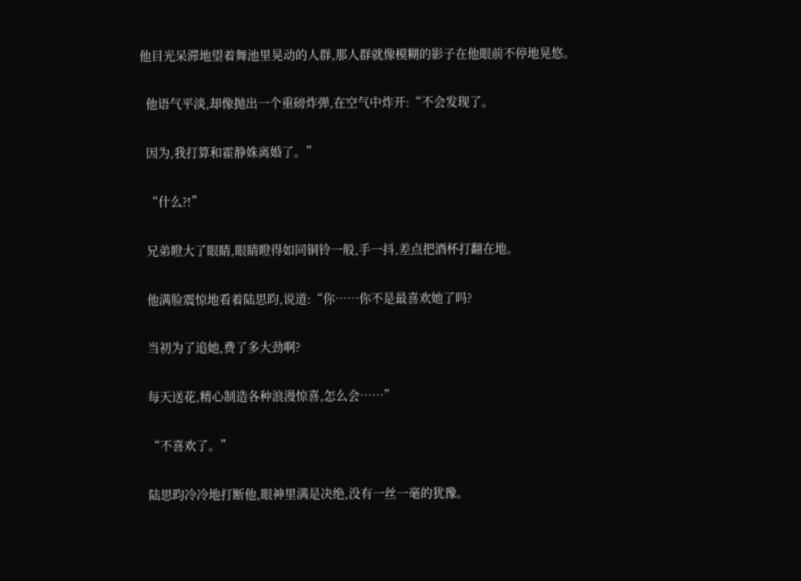他目光呆滞地望着舞池里晃动的人群,那人群就像模糊的影子在他眼前不停地晃悠。

  他语气平淡,却像抛出一个重磅炸弹,在空气中炸开:“不会发现了。

  因为,我打算和霍静姝离婚了。”

  “什么?!”

  兄弟瞪大了眼睛,眼睛瞪得如同铜铃一般,手一抖,差点把酒杯打翻在地。

  他满脸震惊地看着陆思昀,说道:“你……你不是最喜欢她了吗?

  当初为了追她,费了多大劲啊?

  每天送花,精心制造各种浪漫惊喜,怎么会……”

  “不喜欢了。”

  陆思昀冷冷地打断他,眼神里满是决绝,没有一丝一毫的犹豫。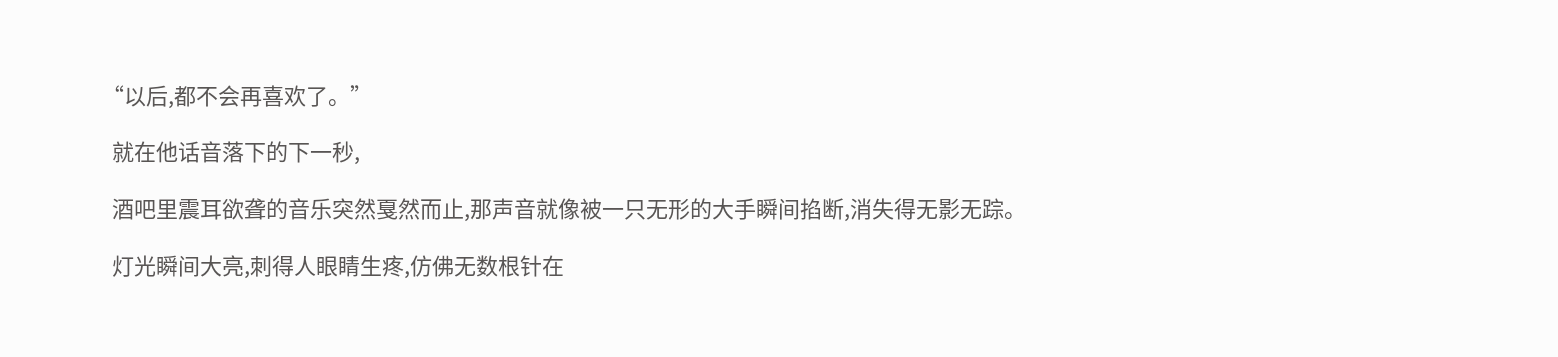“以后,都不会再喜欢了。”

  就在他话音落下的下一秒,

  酒吧里震耳欲聋的音乐突然戛然而止,那声音就像被一只无形的大手瞬间掐断,消失得无影无踪。

  灯光瞬间大亮,刺得人眼睛生疼,仿佛无数根针在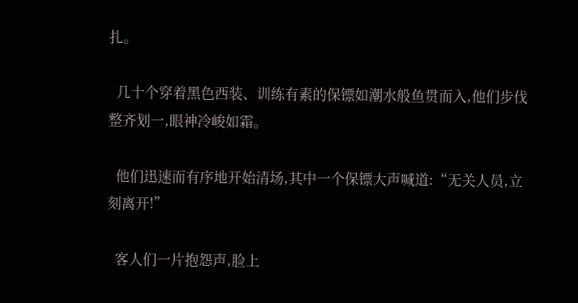扎。

  几十个穿着黑色西装、训练有素的保镖如潮水般鱼贯而入,他们步伐整齐划一,眼神冷峻如霜。

  他们迅速而有序地开始清场,其中一个保镖大声喊道:“无关人员,立刻离开!”

  客人们一片抱怨声,脸上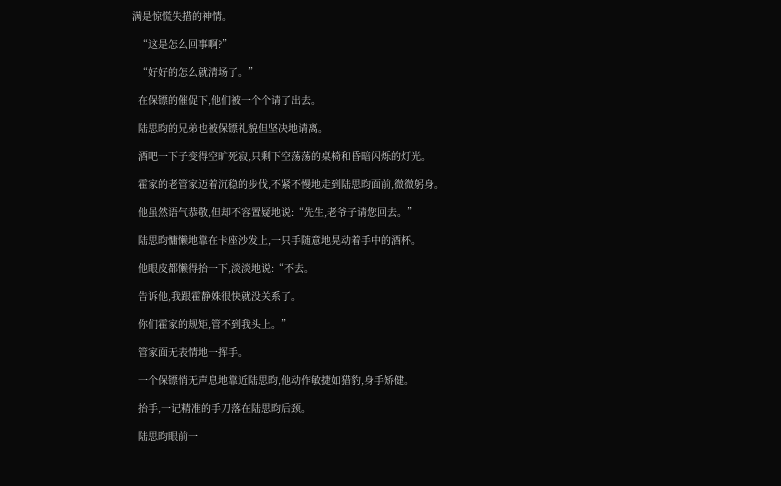满是惊慌失措的神情。

  “这是怎么回事啊?”

  “好好的怎么就清场了。”

  在保镖的催促下,他们被一个个请了出去。

  陆思昀的兄弟也被保镖礼貌但坚决地请离。

  酒吧一下子变得空旷死寂,只剩下空荡荡的桌椅和昏暗闪烁的灯光。

  霍家的老管家迈着沉稳的步伐,不紧不慢地走到陆思昀面前,微微躬身。

  他虽然语气恭敬,但却不容置疑地说:“先生,老爷子请您回去。”

  陆思昀慵懒地靠在卡座沙发上,一只手随意地晃动着手中的酒杯。

  他眼皮都懒得抬一下,淡淡地说:“不去。

  告诉他,我跟霍静姝很快就没关系了。

  你们霍家的规矩,管不到我头上。”

  管家面无表情地一挥手。

  一个保镖悄无声息地靠近陆思昀,他动作敏捷如猎豹,身手矫健。

  抬手,一记精准的手刀落在陆思昀后颈。

  陆思昀眼前一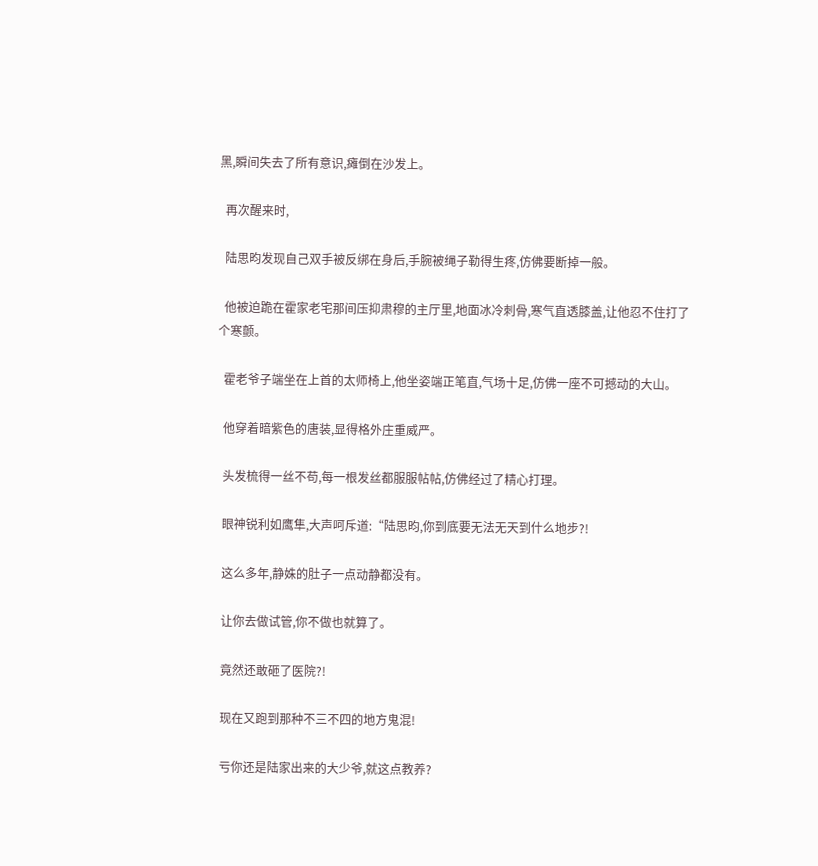黑,瞬间失去了所有意识,瘫倒在沙发上。

  再次醒来时,

  陆思昀发现自己双手被反绑在身后,手腕被绳子勒得生疼,仿佛要断掉一般。

  他被迫跪在霍家老宅那间压抑肃穆的主厅里,地面冰冷刺骨,寒气直透膝盖,让他忍不住打了个寒颤。

  霍老爷子端坐在上首的太师椅上,他坐姿端正笔直,气场十足,仿佛一座不可撼动的大山。

  他穿着暗紫色的唐装,显得格外庄重威严。

  头发梳得一丝不苟,每一根发丝都服服帖帖,仿佛经过了精心打理。

  眼神锐利如鹰隼,大声呵斥道:“陆思昀,你到底要无法无天到什么地步?!

  这么多年,静姝的肚子一点动静都没有。

  让你去做试管,你不做也就算了。

  竟然还敢砸了医院?!

  现在又跑到那种不三不四的地方鬼混!

  亏你还是陆家出来的大少爷,就这点教养?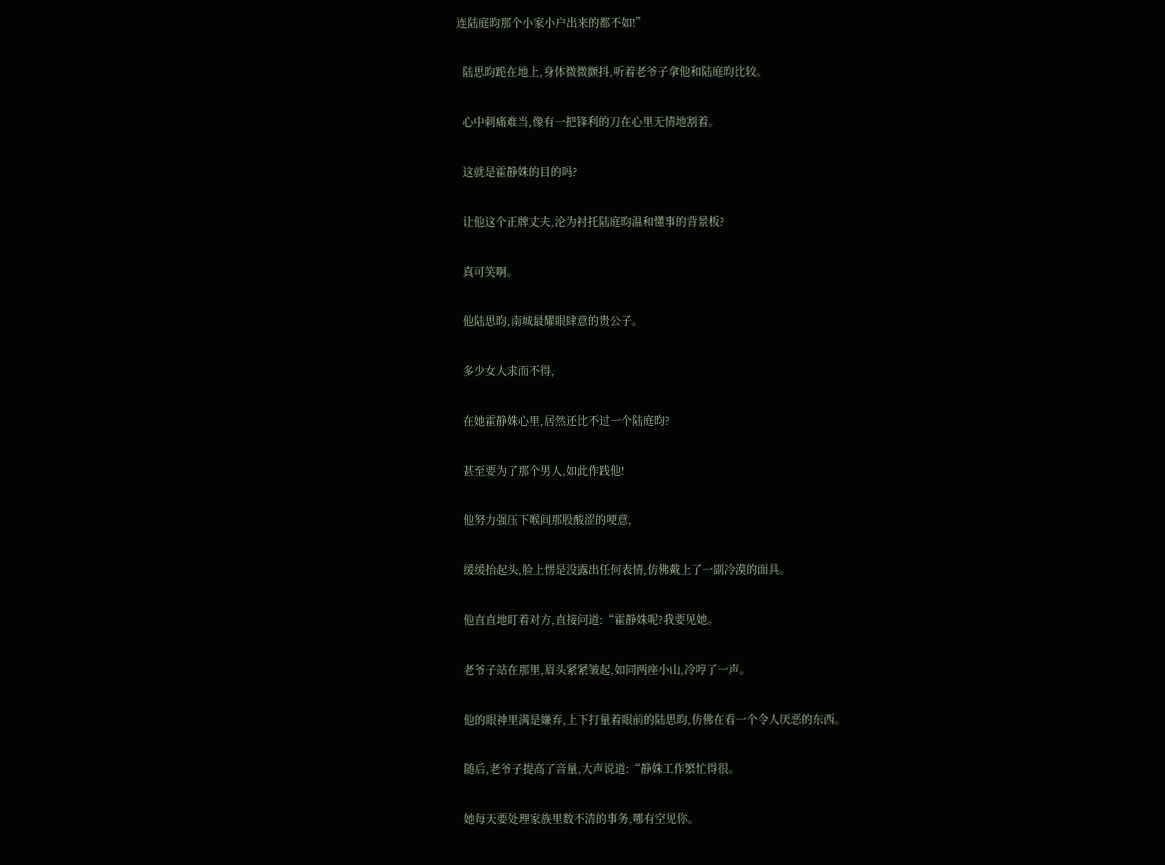连陆庭昀那个小家小户出来的都不如!”

  陆思昀跪在地上,身体微微颤抖,听着老爷子拿他和陆庭昀比较。

  心中刺痛难当,像有一把锋利的刀在心里无情地割着。

  这就是霍静姝的目的吗?

  让他这个正牌丈夫,沦为衬托陆庭昀温和懂事的背景板?

  真可笑啊。

  他陆思昀,南城最耀眼肆意的贵公子。

  多少女人求而不得,

  在她霍静姝心里,居然还比不过一个陆庭昀?

  甚至要为了那个男人,如此作践他!

  他努力强压下喉间那股酸涩的哽意,

  缓缓抬起头,脸上愣是没露出任何表情,仿佛戴上了一副冷漠的面具。

  他直直地盯着对方,直接问道:“霍静姝呢?我要见她。

  老爷子站在那里,眉头紧紧皱起,如同两座小山,冷哼了一声。

  他的眼神里满是嫌弃,上下打量着眼前的陆思昀,仿佛在看一个令人厌恶的东西。

  随后,老爷子提高了音量,大声说道:“静姝工作繁忙得很。

  她每天要处理家族里数不清的事务,哪有空见你。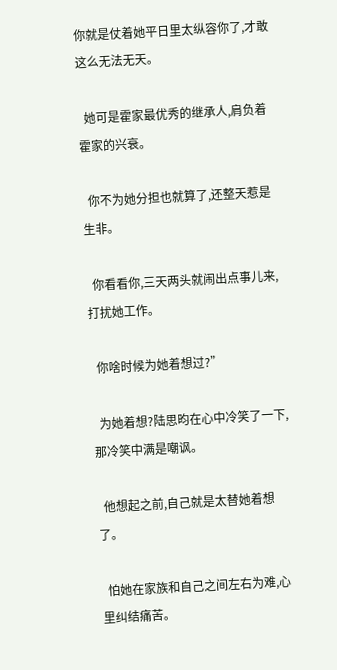你就是仗着她平日里太纵容你了,才敢这么无法无天。

  她可是霍家最优秀的继承人,肩负着霍家的兴衰。

  你不为她分担也就算了,还整天惹是生非。

  你看看你,三天两头就闹出点事儿来,打扰她工作。

  你啥时候为她着想过?”

  为她着想?陆思昀在心中冷笑了一下,那冷笑中满是嘲讽。

  他想起之前,自己就是太替她着想了。

  怕她在家族和自己之间左右为难,心里纠结痛苦。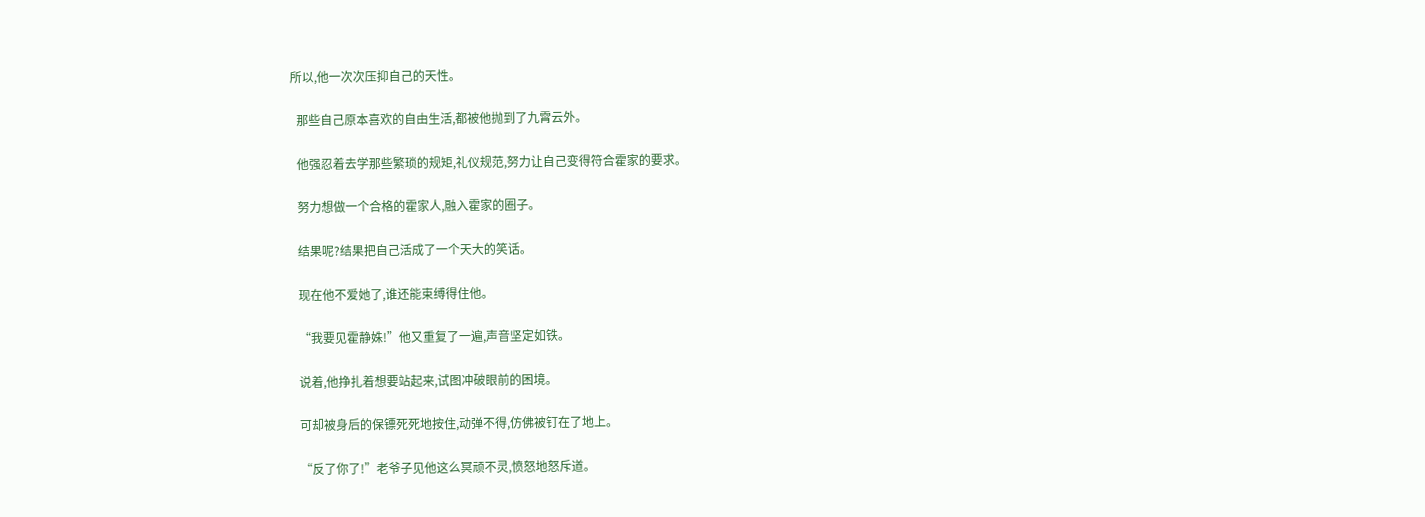所以,他一次次压抑自己的天性。

  那些自己原本喜欢的自由生活,都被他抛到了九霄云外。

  他强忍着去学那些繁琐的规矩,礼仪规范,努力让自己变得符合霍家的要求。

  努力想做一个合格的霍家人,融入霍家的圈子。

  结果呢?结果把自己活成了一个天大的笑话。

  现在他不爱她了,谁还能束缚得住他。

  “我要见霍静姝!”他又重复了一遍,声音坚定如铁。

  说着,他挣扎着想要站起来,试图冲破眼前的困境。

  可却被身后的保镖死死地按住,动弹不得,仿佛被钉在了地上。

  “反了你了!”老爷子见他这么冥顽不灵,愤怒地怒斥道。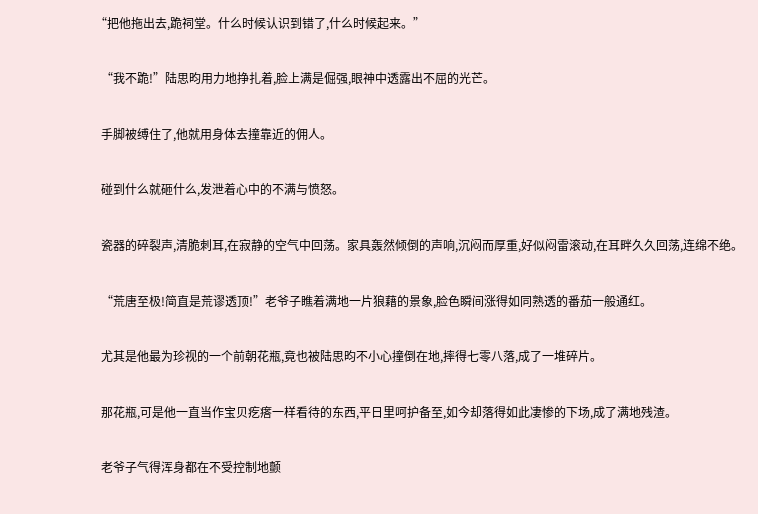“把他拖出去,跪祠堂。什么时候认识到错了,什么时候起来。”

  “我不跪!”陆思昀用力地挣扎着,脸上满是倔强,眼神中透露出不屈的光芒。

  手脚被缚住了,他就用身体去撞靠近的佣人。

  碰到什么就砸什么,发泄着心中的不满与愤怒。

  瓷器的碎裂声,清脆刺耳,在寂静的空气中回荡。家具轰然倾倒的声响,沉闷而厚重,好似闷雷滚动,在耳畔久久回荡,连绵不绝。

  “荒唐至极!简直是荒谬透顶!”老爷子瞧着满地一片狼藉的景象,脸色瞬间涨得如同熟透的番茄一般通红。

  尤其是他最为珍视的一个前朝花瓶,竟也被陆思昀不小心撞倒在地,摔得七零八落,成了一堆碎片。

  那花瓶,可是他一直当作宝贝疙瘩一样看待的东西,平日里呵护备至,如今却落得如此凄惨的下场,成了满地残渣。

  老爷子气得浑身都在不受控制地颤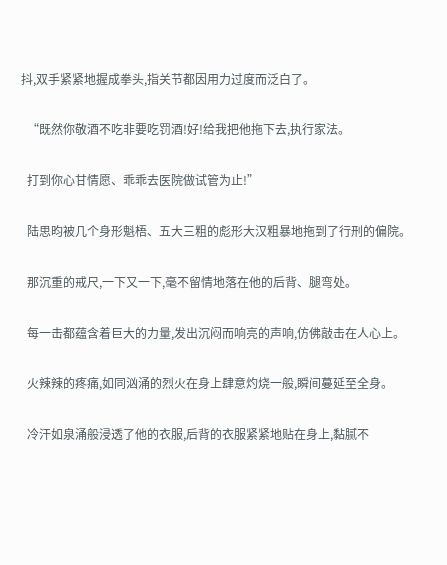抖,双手紧紧地握成拳头,指关节都因用力过度而泛白了。

  “既然你敬酒不吃非要吃罚酒!好!给我把他拖下去,执行家法。

  打到你心甘情愿、乖乖去医院做试管为止!”

  陆思昀被几个身形魁梧、五大三粗的彪形大汉粗暴地拖到了行刑的偏院。

  那沉重的戒尺,一下又一下,毫不留情地落在他的后背、腿弯处。

  每一击都蕴含着巨大的力量,发出沉闷而响亮的声响,仿佛敲击在人心上。

  火辣辣的疼痛,如同汹涌的烈火在身上肆意灼烧一般,瞬间蔓延至全身。

  冷汗如泉涌般浸透了他的衣服,后背的衣服紧紧地贴在身上,黏腻不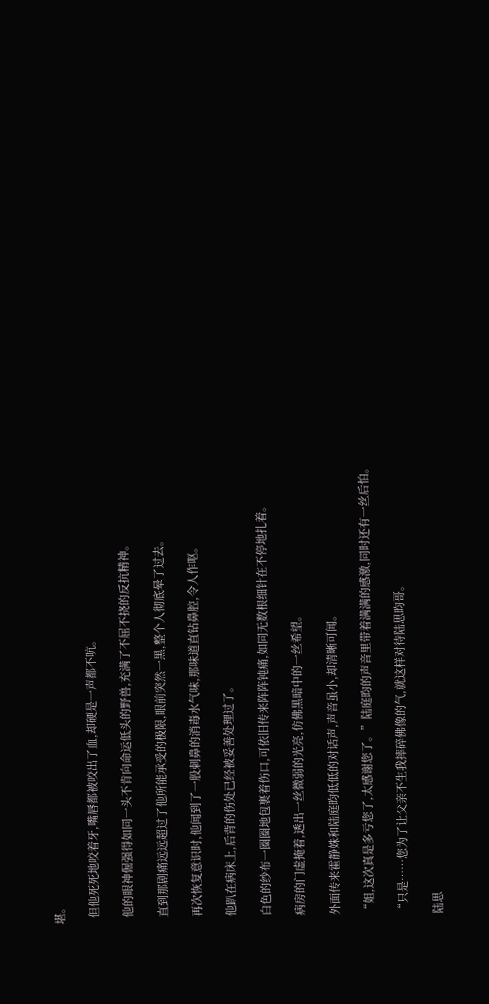堪。

  但他死死地咬着牙,嘴唇都被咬出了血,却硬是一声都不吭。

  他的眼神倔强得如同一头不肯向命运低头的野兽,充满了不屈不挠的反抗精神。

  直到那剧痛远远超过了他所能承受的极限,眼前突然一黑,整个人彻底晕了过去。

  再次恢复意识时,他闻到了一股刺鼻的消毒水气味,那味道直钻鼻腔,令人作呕。

  他趴在病床上,后背的伤处已经被妥善处理过了。

  白色的纱布一圈圈地包裹着伤口,可依旧传来阵阵钝痛,如同无数根细针在不停地扎着。

  病房的门虚掩着,透出一丝微弱的光亮,仿佛黑暗中的一丝希望。

  外面传来霍静姝和陆庭昀低低的对话声,声音虽小,却清晰可闻。

  “姐,这次真是多亏您了,太感谢您了。”陆庭昀的声音里带着满满的感激,同时还有一丝后怕。

  “只是……您为了让父亲不生我摔碎佛像的气,就这样对待陆思昀哥。

  陆思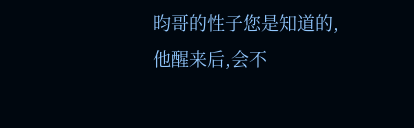昀哥的性子您是知道的,他醒来后,会不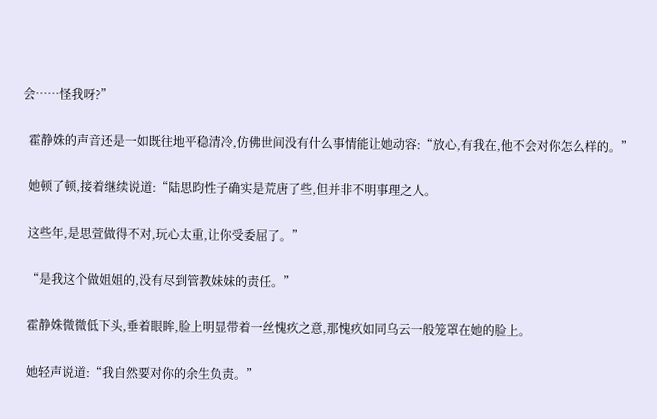会……怪我呀?”

  霍静姝的声音还是一如既往地平稳清冷,仿佛世间没有什么事情能让她动容:“放心,有我在,他不会对你怎么样的。”

  她顿了顿,接着继续说道:“陆思昀性子确实是荒唐了些,但并非不明事理之人。

  这些年,是思萱做得不对,玩心太重,让你受委屈了。”

  “是我这个做姐姐的,没有尽到管教妹妹的责任。”

  霍静姝微微低下头,垂着眼眸,脸上明显带着一丝愧疚之意,那愧疚如同乌云一般笼罩在她的脸上。

  她轻声说道:“我自然要对你的余生负责。”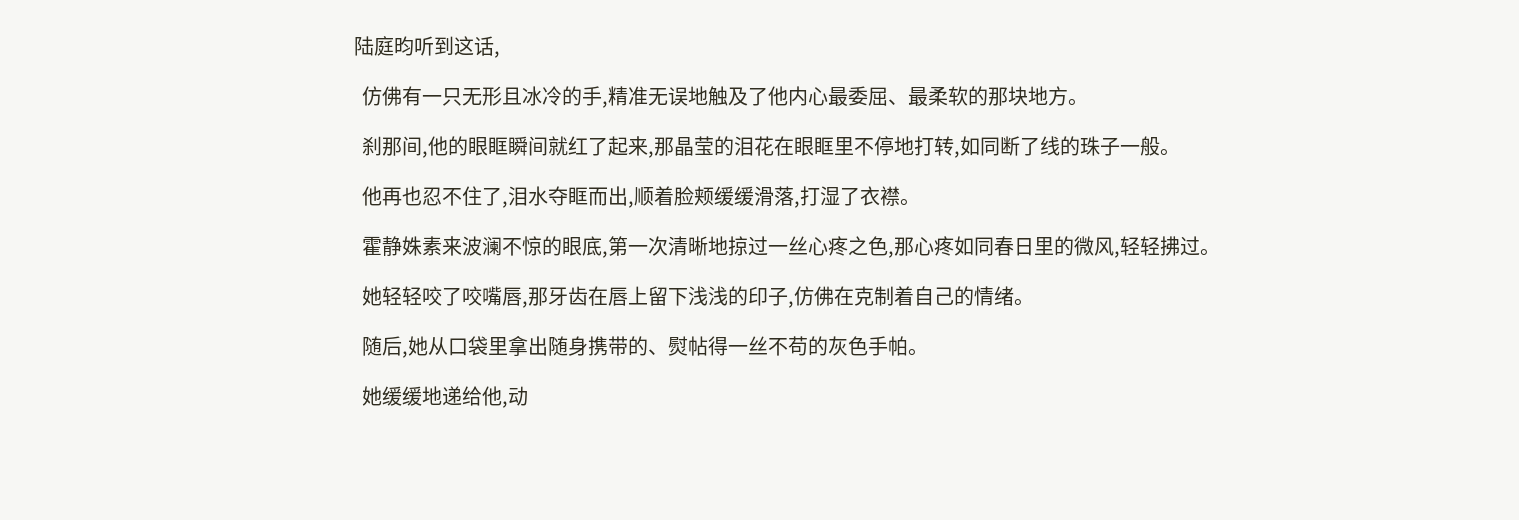陆庭昀听到这话,

  仿佛有一只无形且冰冷的手,精准无误地触及了他内心最委屈、最柔软的那块地方。

  刹那间,他的眼眶瞬间就红了起来,那晶莹的泪花在眼眶里不停地打转,如同断了线的珠子一般。

  他再也忍不住了,泪水夺眶而出,顺着脸颊缓缓滑落,打湿了衣襟。

  霍静姝素来波澜不惊的眼底,第一次清晰地掠过一丝心疼之色,那心疼如同春日里的微风,轻轻拂过。

  她轻轻咬了咬嘴唇,那牙齿在唇上留下浅浅的印子,仿佛在克制着自己的情绪。

  随后,她从口袋里拿出随身携带的、熨帖得一丝不苟的灰色手帕。

  她缓缓地递给他,动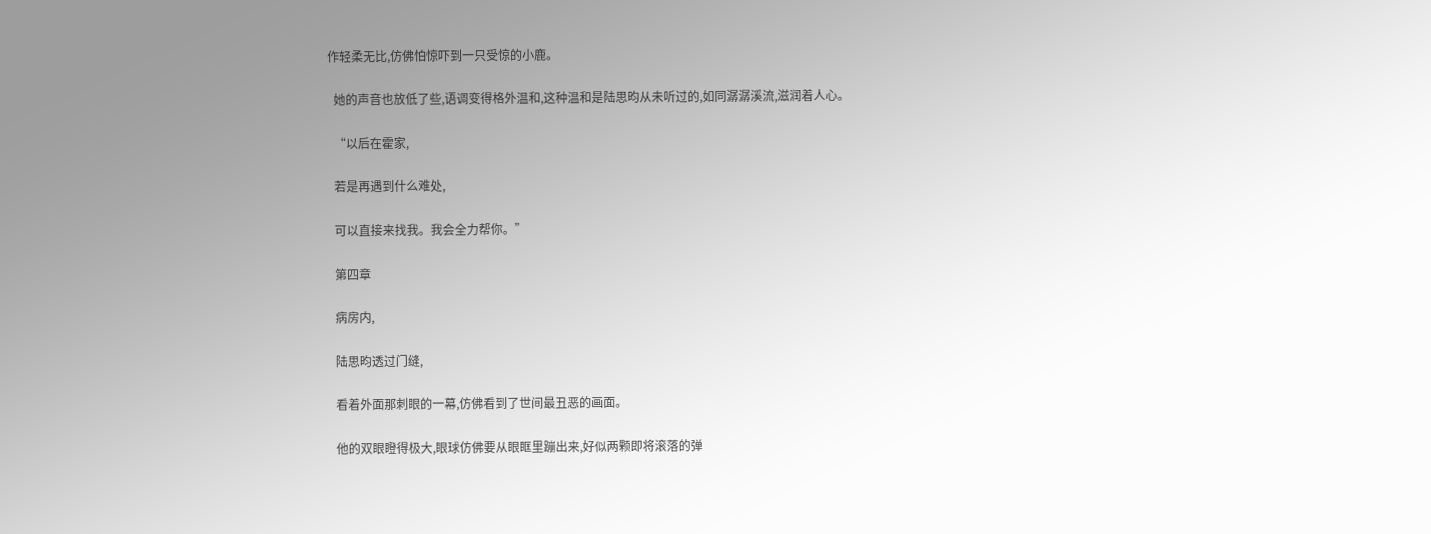作轻柔无比,仿佛怕惊吓到一只受惊的小鹿。

  她的声音也放低了些,语调变得格外温和,这种温和是陆思昀从未听过的,如同潺潺溪流,滋润着人心。

  “以后在霍家,

  若是再遇到什么难处,

  可以直接来找我。我会全力帮你。”

  第四章

  病房内,

  陆思昀透过门缝,

  看着外面那刺眼的一幕,仿佛看到了世间最丑恶的画面。

  他的双眼瞪得极大,眼球仿佛要从眼眶里蹦出来,好似两颗即将滚落的弹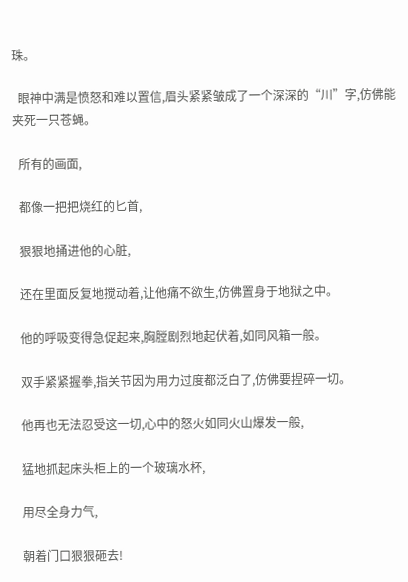珠。

  眼神中满是愤怒和难以置信,眉头紧紧皱成了一个深深的“川”字,仿佛能夹死一只苍蝇。

  所有的画面,

  都像一把把烧红的匕首,

  狠狠地捅进他的心脏,

  还在里面反复地搅动着,让他痛不欲生,仿佛置身于地狱之中。

  他的呼吸变得急促起来,胸膛剧烈地起伏着,如同风箱一般。

  双手紧紧握拳,指关节因为用力过度都泛白了,仿佛要捏碎一切。

  他再也无法忍受这一切,心中的怒火如同火山爆发一般,

  猛地抓起床头柜上的一个玻璃水杯,

  用尽全身力气,

  朝着门口狠狠砸去!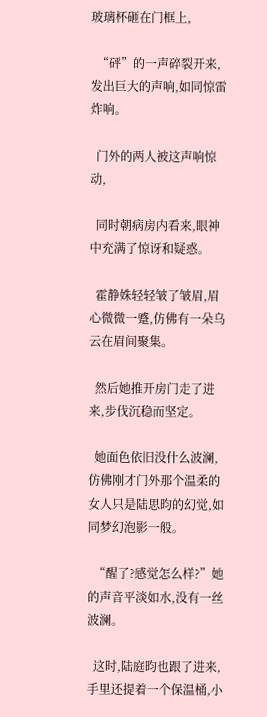玻璃杯砸在门框上,

  “砰”的一声碎裂开来,发出巨大的声响,如同惊雷炸响。

  门外的两人被这声响惊动,

  同时朝病房内看来,眼神中充满了惊讶和疑惑。

  霍静姝轻轻皱了皱眉,眉心微微一蹙,仿佛有一朵乌云在眉间聚集。

  然后她推开房门走了进来,步伐沉稳而坚定。

  她面色依旧没什么波澜,仿佛刚才门外那个温柔的女人只是陆思昀的幻觉,如同梦幻泡影一般。

  “醒了?感觉怎么样?”她的声音平淡如水,没有一丝波澜。

  这时,陆庭昀也跟了进来,手里还提着一个保温桶,小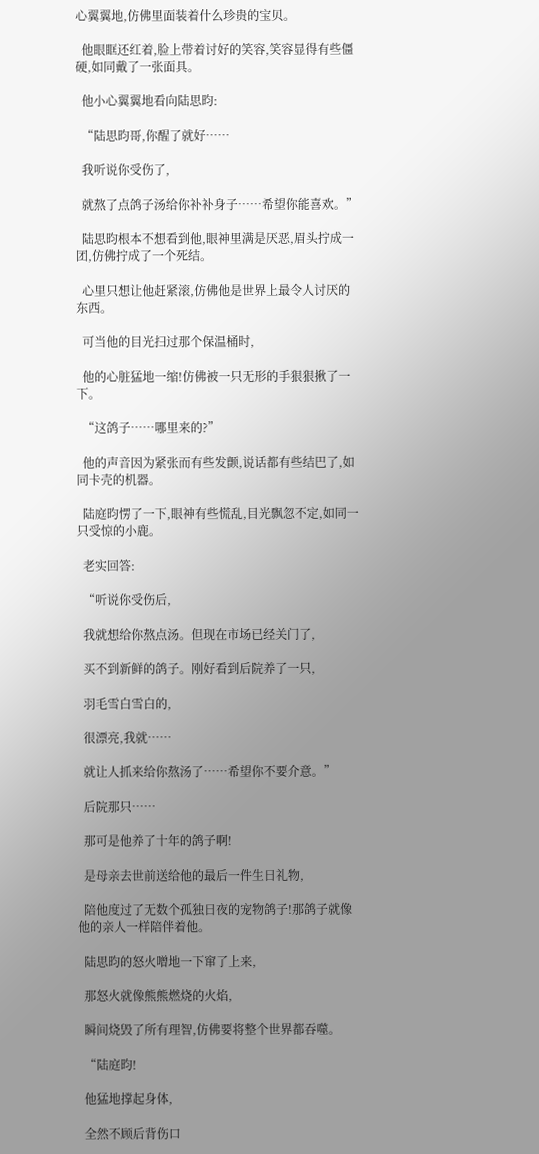心翼翼地,仿佛里面装着什么珍贵的宝贝。

  他眼眶还红着,脸上带着讨好的笑容,笑容显得有些僵硬,如同戴了一张面具。

  他小心翼翼地看向陆思昀:

  “陆思昀哥,你醒了就好……

  我听说你受伤了,

  就熬了点鸽子汤给你补补身子……希望你能喜欢。”

  陆思昀根本不想看到他,眼神里满是厌恶,眉头拧成一团,仿佛拧成了一个死结。

  心里只想让他赶紧滚,仿佛他是世界上最令人讨厌的东西。

  可当他的目光扫过那个保温桶时,

  他的心脏猛地一缩!仿佛被一只无形的手狠狠揪了一下。

  “这鸽子……哪里来的?”

  他的声音因为紧张而有些发颤,说话都有些结巴了,如同卡壳的机器。

  陆庭昀愣了一下,眼神有些慌乱,目光飘忽不定,如同一只受惊的小鹿。

  老实回答:

  “听说你受伤后,

  我就想给你熬点汤。但现在市场已经关门了,

  买不到新鲜的鸽子。刚好看到后院养了一只,

  羽毛雪白雪白的,

  很漂亮,我就……

  就让人抓来给你熬汤了……希望你不要介意。”

  后院那只……

  那可是他养了十年的鸽子啊!

  是母亲去世前送给他的最后一件生日礼物,

  陪他度过了无数个孤独日夜的宠物鸽子!那鸽子就像他的亲人一样陪伴着他。

  陆思昀的怒火噌地一下窜了上来,

  那怒火就像熊熊燃烧的火焰,

  瞬间烧毁了所有理智,仿佛要将整个世界都吞噬。

  “陆庭昀!

  他猛地撑起身体,

  全然不顾后背伤口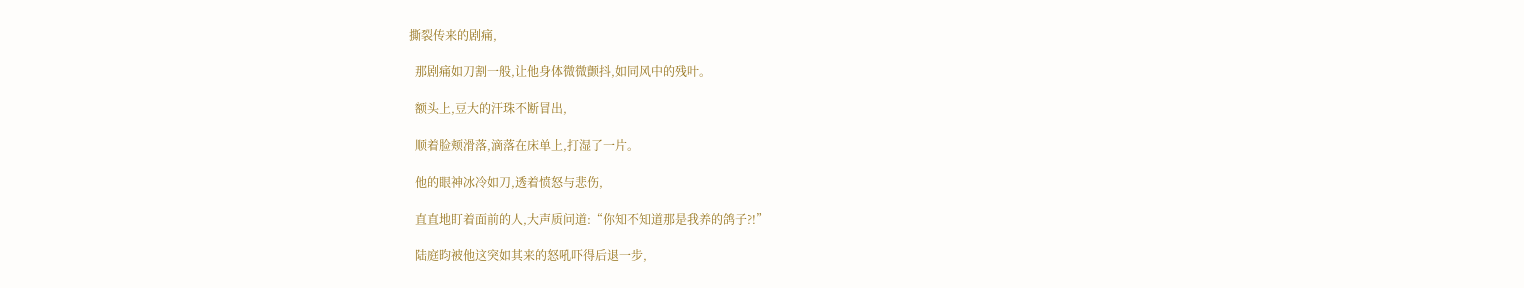撕裂传来的剧痛,

  那剧痛如刀割一般,让他身体微微颤抖,如同风中的残叶。

  额头上,豆大的汗珠不断冒出,

  顺着脸颊滑落,滴落在床单上,打湿了一片。

  他的眼神冰冷如刀,透着愤怒与悲伤,

  直直地盯着面前的人,大声质问道:“你知不知道那是我养的鸽子?!”

  陆庭昀被他这突如其来的怒吼吓得后退一步,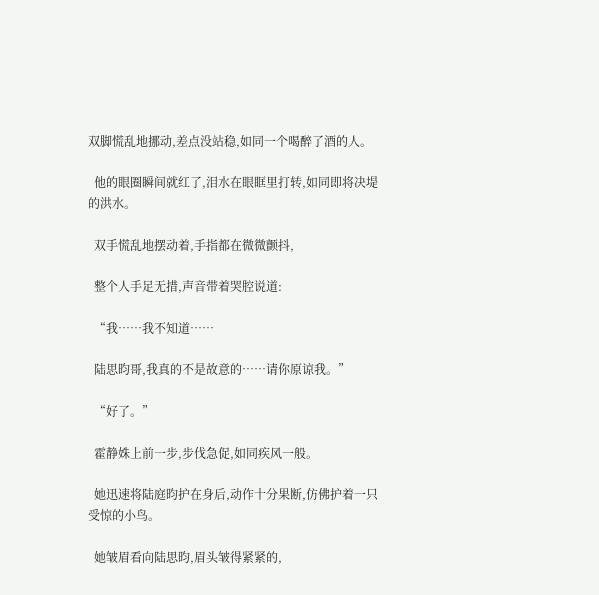双脚慌乱地挪动,差点没站稳,如同一个喝醉了酒的人。

  他的眼圈瞬间就红了,泪水在眼眶里打转,如同即将决堤的洪水。

  双手慌乱地摆动着,手指都在微微颤抖,

  整个人手足无措,声音带着哭腔说道:

  “我……我不知道……

  陆思昀哥,我真的不是故意的……请你原谅我。”

  “好了。”

  霍静姝上前一步,步伐急促,如同疾风一般。

  她迅速将陆庭昀护在身后,动作十分果断,仿佛护着一只受惊的小鸟。

  她皱眉看向陆思昀,眉头皱得紧紧的,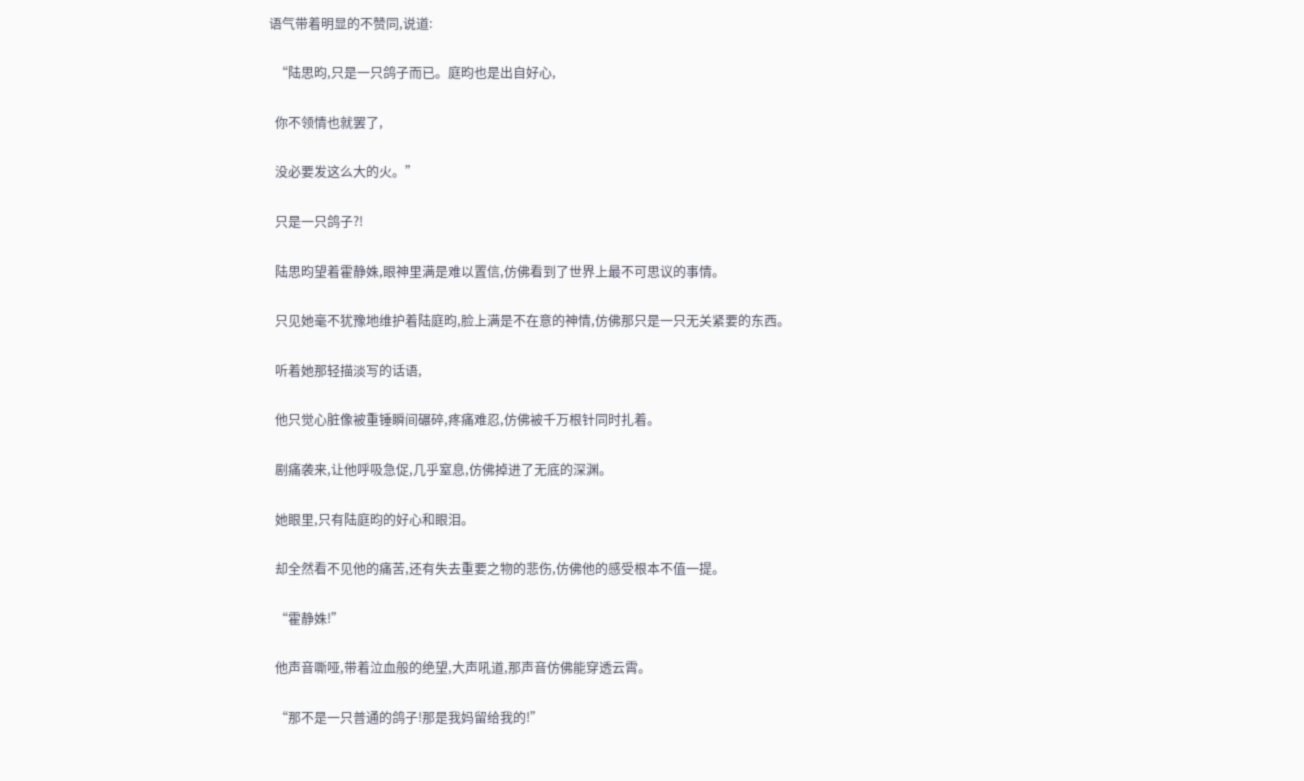语气带着明显的不赞同,说道:

  “陆思昀,只是一只鸽子而已。庭昀也是出自好心,

  你不领情也就罢了,

  没必要发这么大的火。”

  只是一只鸽子?!

  陆思昀望着霍静姝,眼神里满是难以置信,仿佛看到了世界上最不可思议的事情。

  只见她毫不犹豫地维护着陆庭昀,脸上满是不在意的神情,仿佛那只是一只无关紧要的东西。

  听着她那轻描淡写的话语,

  他只觉心脏像被重锤瞬间碾碎,疼痛难忍,仿佛被千万根针同时扎着。

  剧痛袭来,让他呼吸急促,几乎窒息,仿佛掉进了无底的深渊。

  她眼里,只有陆庭昀的好心和眼泪。

  却全然看不见他的痛苦,还有失去重要之物的悲伤,仿佛他的感受根本不值一提。

  “霍静姝!”

  他声音嘶哑,带着泣血般的绝望,大声吼道,那声音仿佛能穿透云霄。

  “那不是一只普通的鸽子!那是我妈留给我的!”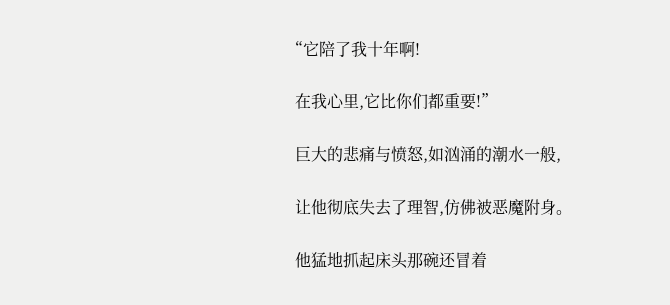“它陪了我十年啊!

  在我心里,它比你们都重要!”

  巨大的悲痛与愤怒,如汹涌的潮水一般,

  让他彻底失去了理智,仿佛被恶魔附身。

  他猛地抓起床头那碗还冒着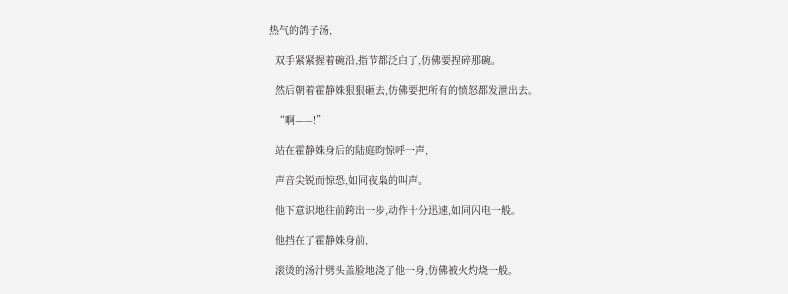热气的鸽子汤,

  双手紧紧握着碗沿,指节都泛白了,仿佛要捏碎那碗。

  然后朝着霍静姝狠狠砸去,仿佛要把所有的愤怒都发泄出去。

  “啊——!”

  站在霍静姝身后的陆庭昀惊呼一声,

  声音尖锐而惊恐,如同夜枭的叫声。

  他下意识地往前跨出一步,动作十分迅速,如同闪电一般。

  他挡在了霍静姝身前,

  滚烫的汤汁劈头盖脸地浇了他一身,仿佛被火灼烧一般。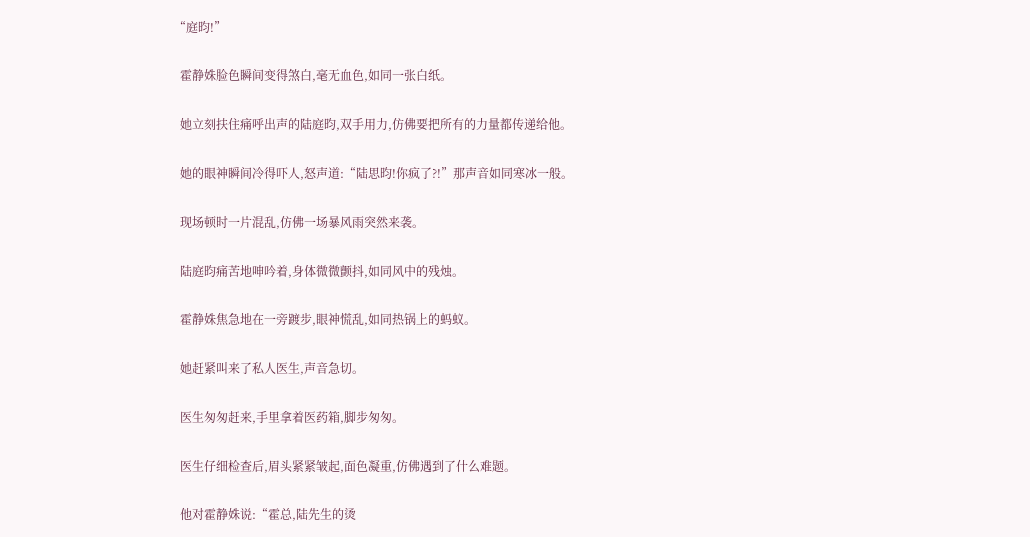“庭昀!”

  霍静姝脸色瞬间变得煞白,毫无血色,如同一张白纸。

  她立刻扶住痛呼出声的陆庭昀,双手用力,仿佛要把所有的力量都传递给他。

  她的眼神瞬间冷得吓人,怒声道:“陆思昀!你疯了?!”那声音如同寒冰一般。

  现场顿时一片混乱,仿佛一场暴风雨突然来袭。

  陆庭昀痛苦地呻吟着,身体微微颤抖,如同风中的残烛。

  霍静姝焦急地在一旁踱步,眼神慌乱,如同热锅上的蚂蚁。

  她赶紧叫来了私人医生,声音急切。

  医生匆匆赶来,手里拿着医药箱,脚步匆匆。

  医生仔细检查后,眉头紧紧皱起,面色凝重,仿佛遇到了什么难题。

  他对霍静姝说:“霍总,陆先生的烫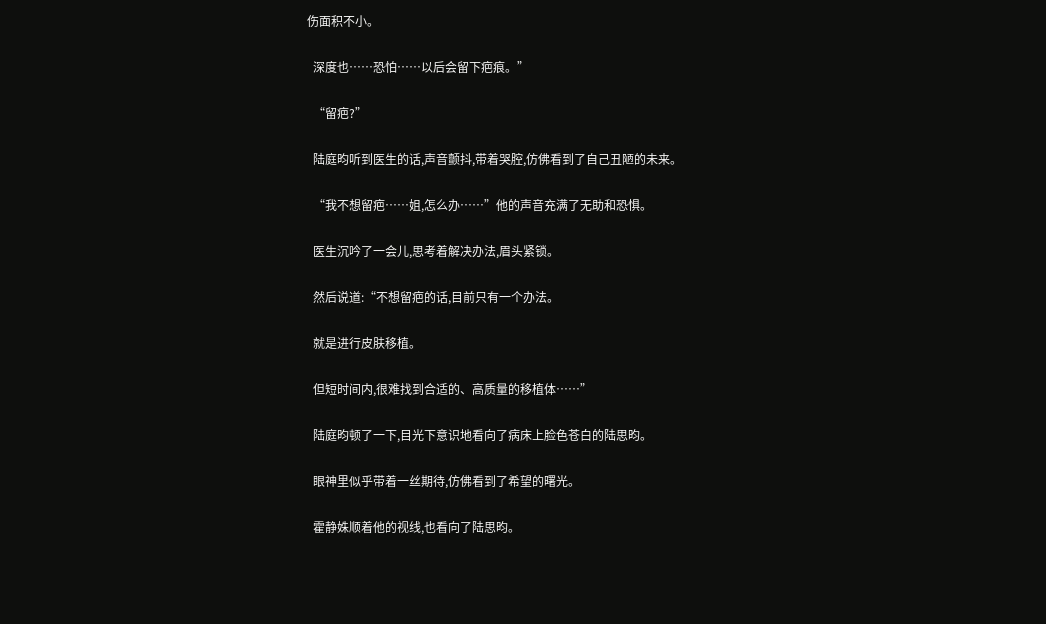伤面积不小。

  深度也……恐怕……以后会留下疤痕。”

  “留疤?”

  陆庭昀听到医生的话,声音颤抖,带着哭腔,仿佛看到了自己丑陋的未来。

  “我不想留疤……姐,怎么办……”他的声音充满了无助和恐惧。

  医生沉吟了一会儿,思考着解决办法,眉头紧锁。

  然后说道:“不想留疤的话,目前只有一个办法。

  就是进行皮肤移植。

  但短时间内,很难找到合适的、高质量的移植体……”

  陆庭昀顿了一下,目光下意识地看向了病床上脸色苍白的陆思昀。

  眼神里似乎带着一丝期待,仿佛看到了希望的曙光。

  霍静姝顺着他的视线,也看向了陆思昀。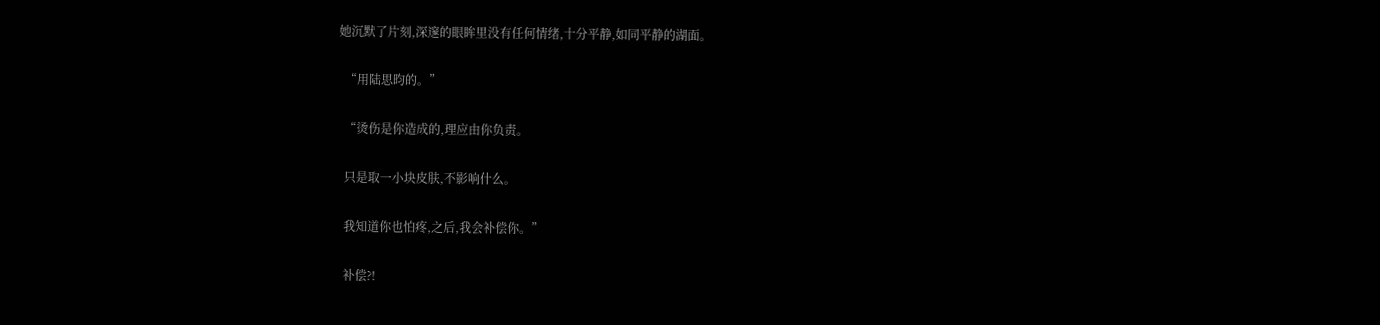她沉默了片刻,深邃的眼眸里没有任何情绪,十分平静,如同平静的湖面。

  “用陆思昀的。”

  “烫伤是你造成的,理应由你负责。

  只是取一小块皮肤,不影响什么。

  我知道你也怕疼,之后,我会补偿你。”

  补偿?!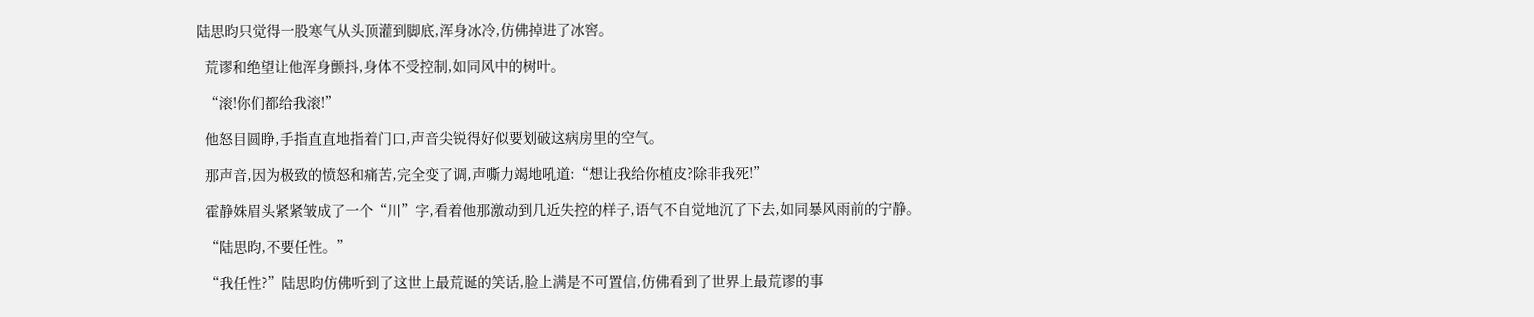陆思昀只觉得一股寒气从头顶灌到脚底,浑身冰冷,仿佛掉进了冰窖。

  荒谬和绝望让他浑身颤抖,身体不受控制,如同风中的树叶。

  “滚!你们都给我滚!”

  他怒目圆睁,手指直直地指着门口,声音尖锐得好似要划破这病房里的空气。

  那声音,因为极致的愤怒和痛苦,完全变了调,声嘶力竭地吼道:“想让我给你植皮?除非我死!”

  霍静姝眉头紧紧皱成了一个“川”字,看着他那激动到几近失控的样子,语气不自觉地沉了下去,如同暴风雨前的宁静。

  “陆思昀,不要任性。”

  “我任性?”陆思昀仿佛听到了这世上最荒诞的笑话,脸上满是不可置信,仿佛看到了世界上最荒谬的事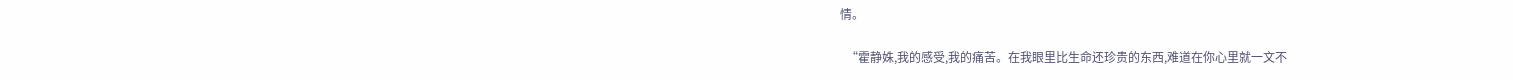情。

  “霍静姝,我的感受,我的痛苦。在我眼里比生命还珍贵的东西,难道在你心里就一文不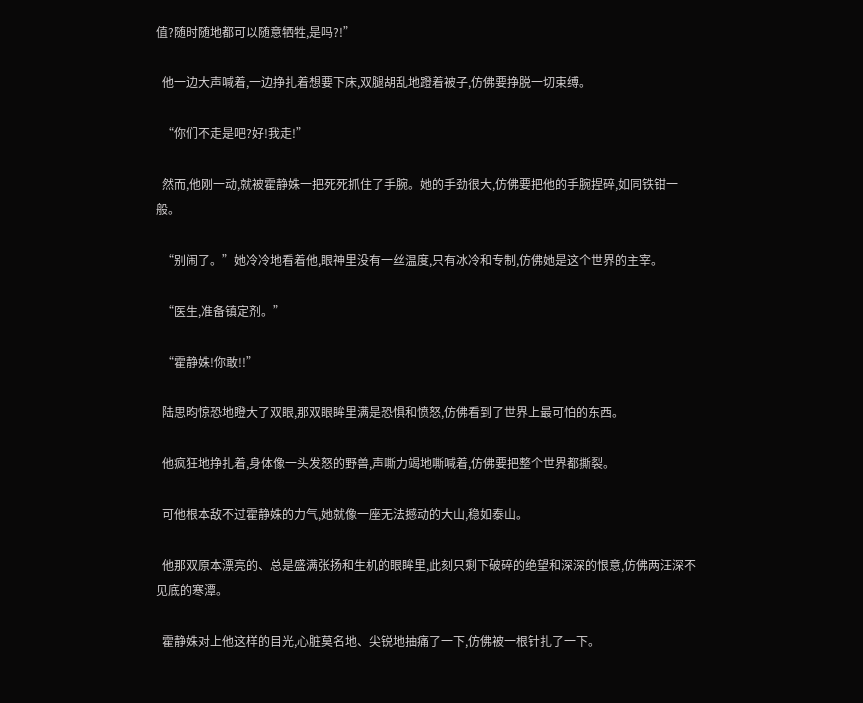值?随时随地都可以随意牺牲,是吗?!”

  他一边大声喊着,一边挣扎着想要下床,双腿胡乱地蹬着被子,仿佛要挣脱一切束缚。

  “你们不走是吧?好!我走!”

  然而,他刚一动,就被霍静姝一把死死抓住了手腕。她的手劲很大,仿佛要把他的手腕捏碎,如同铁钳一般。

  “别闹了。”她冷冷地看着他,眼神里没有一丝温度,只有冰冷和专制,仿佛她是这个世界的主宰。

  “医生,准备镇定剂。”

  “霍静姝!你敢!!”

  陆思昀惊恐地瞪大了双眼,那双眼眸里满是恐惧和愤怒,仿佛看到了世界上最可怕的东西。

  他疯狂地挣扎着,身体像一头发怒的野兽,声嘶力竭地嘶喊着,仿佛要把整个世界都撕裂。

  可他根本敌不过霍静姝的力气,她就像一座无法撼动的大山,稳如泰山。

  他那双原本漂亮的、总是盛满张扬和生机的眼眸里,此刻只剩下破碎的绝望和深深的恨意,仿佛两汪深不见底的寒潭。

  霍静姝对上他这样的目光,心脏莫名地、尖锐地抽痛了一下,仿佛被一根针扎了一下。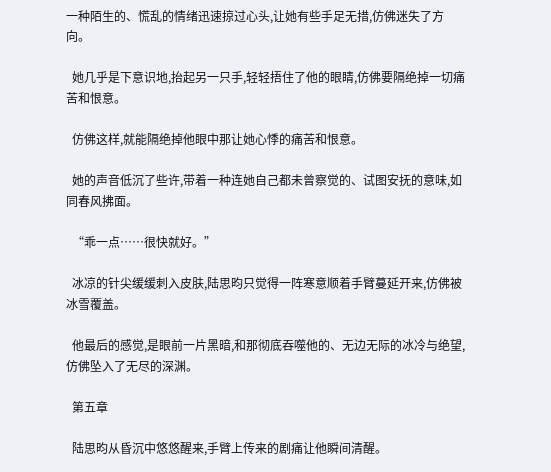一种陌生的、慌乱的情绪迅速掠过心头,让她有些手足无措,仿佛迷失了方向。

  她几乎是下意识地,抬起另一只手,轻轻捂住了他的眼睛,仿佛要隔绝掉一切痛苦和恨意。

  仿佛这样,就能隔绝掉他眼中那让她心悸的痛苦和恨意。

  她的声音低沉了些许,带着一种连她自己都未曾察觉的、试图安抚的意味,如同春风拂面。

  “乖一点……很快就好。”

  冰凉的针尖缓缓刺入皮肤,陆思昀只觉得一阵寒意顺着手臂蔓延开来,仿佛被冰雪覆盖。

  他最后的感觉,是眼前一片黑暗,和那彻底吞噬他的、无边无际的冰冷与绝望,仿佛坠入了无尽的深渊。

  第五章

  陆思昀从昏沉中悠悠醒来,手臂上传来的剧痛让他瞬间清醒。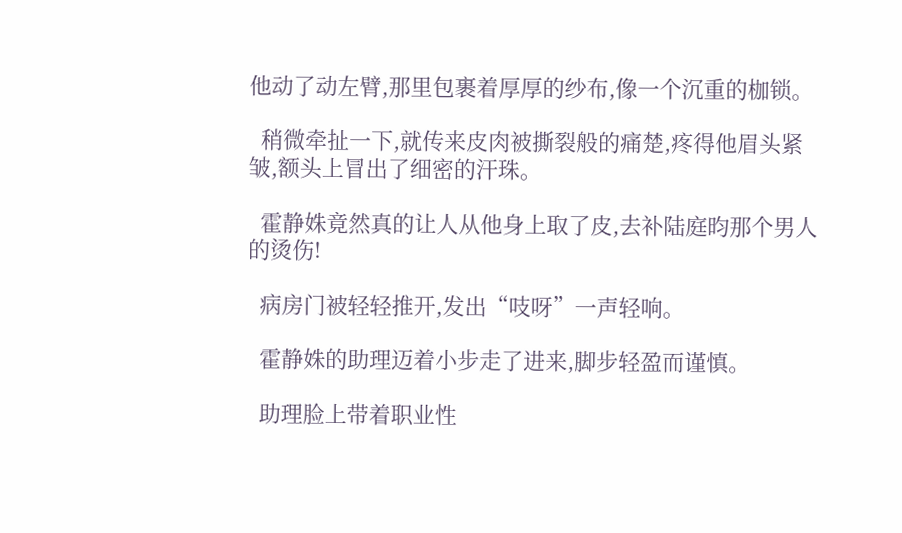他动了动左臂,那里包裹着厚厚的纱布,像一个沉重的枷锁。

  稍微牵扯一下,就传来皮肉被撕裂般的痛楚,疼得他眉头紧皱,额头上冒出了细密的汗珠。

  霍静姝竟然真的让人从他身上取了皮,去补陆庭昀那个男人的烫伤!

  病房门被轻轻推开,发出“吱呀”一声轻响。

  霍静姝的助理迈着小步走了进来,脚步轻盈而谨慎。

  助理脸上带着职业性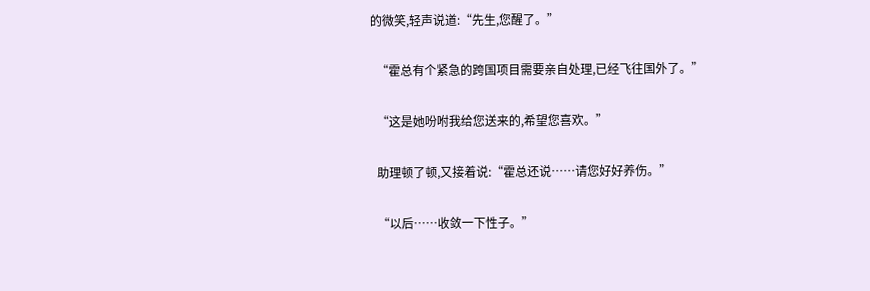的微笑,轻声说道:“先生,您醒了。”

  “霍总有个紧急的跨国项目需要亲自处理,已经飞往国外了。”

  “这是她吩咐我给您送来的,希望您喜欢。”

  助理顿了顿,又接着说:“霍总还说……请您好好养伤。”

  “以后……收敛一下性子。”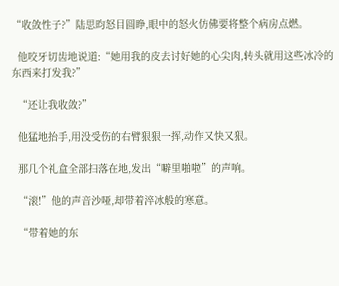“收敛性子?”陆思昀怒目圆睁,眼中的怒火仿佛要将整个病房点燃。

  他咬牙切齿地说道:“她用我的皮去讨好她的心尖肉,转头就用这些冰冷的东西来打发我?”

  “还让我收敛?”

  他猛地抬手,用没受伤的右臂狠狠一挥,动作又快又狠。

  那几个礼盒全部扫落在地,发出“噼里啪啦”的声响。

  “滚!”他的声音沙哑,却带着淬冰般的寒意。

  “带着她的东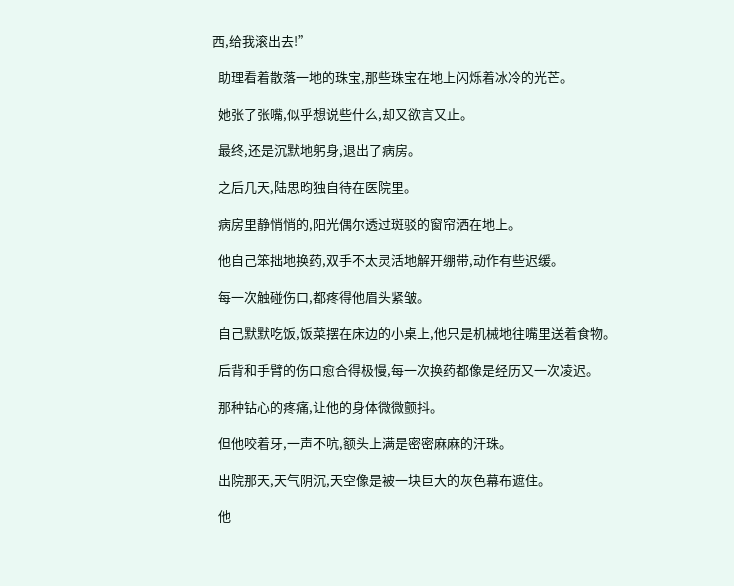西,给我滚出去!”

  助理看着散落一地的珠宝,那些珠宝在地上闪烁着冰冷的光芒。

  她张了张嘴,似乎想说些什么,却又欲言又止。

  最终,还是沉默地躬身,退出了病房。

  之后几天,陆思昀独自待在医院里。

  病房里静悄悄的,阳光偶尔透过斑驳的窗帘洒在地上。

  他自己笨拙地换药,双手不太灵活地解开绷带,动作有些迟缓。

  每一次触碰伤口,都疼得他眉头紧皱。

  自己默默吃饭,饭菜摆在床边的小桌上,他只是机械地往嘴里送着食物。

  后背和手臂的伤口愈合得极慢,每一次换药都像是经历又一次凌迟。

  那种钻心的疼痛,让他的身体微微颤抖。

  但他咬着牙,一声不吭,额头上满是密密麻麻的汗珠。

  出院那天,天气阴沉,天空像是被一块巨大的灰色幕布遮住。

  他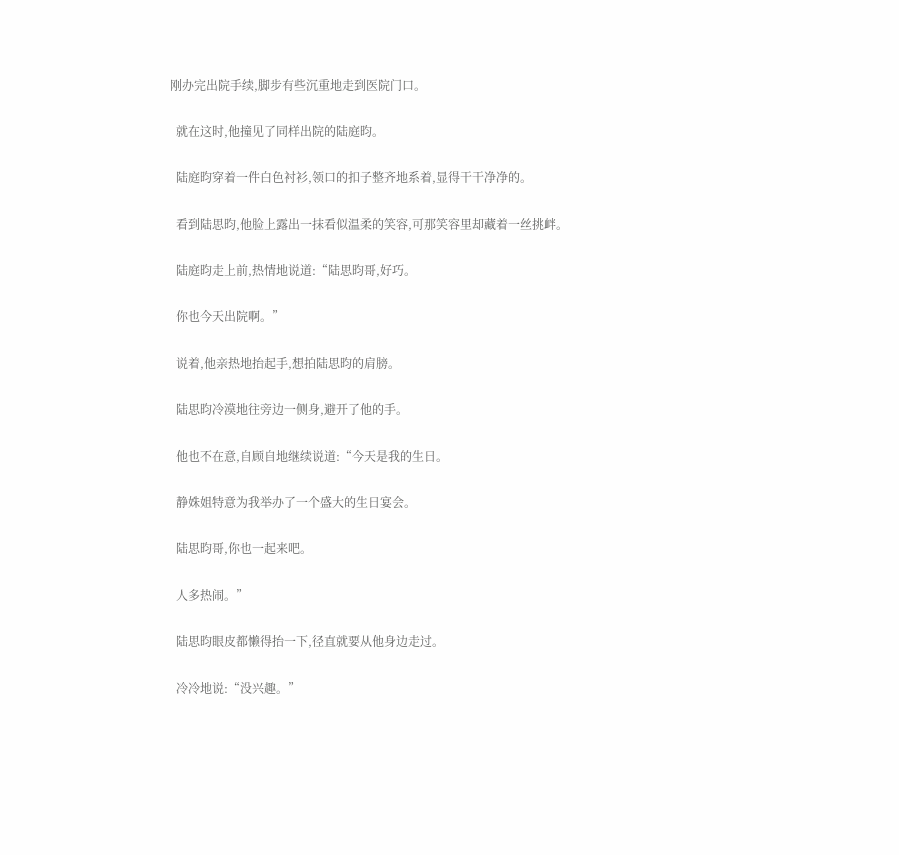刚办完出院手续,脚步有些沉重地走到医院门口。

  就在这时,他撞见了同样出院的陆庭昀。

  陆庭昀穿着一件白色衬衫,领口的扣子整齐地系着,显得干干净净的。

  看到陆思昀,他脸上露出一抹看似温柔的笑容,可那笑容里却藏着一丝挑衅。

  陆庭昀走上前,热情地说道:“陆思昀哥,好巧。

  你也今天出院啊。”

  说着,他亲热地抬起手,想拍陆思昀的肩膀。

  陆思昀冷漠地往旁边一侧身,避开了他的手。

  他也不在意,自顾自地继续说道:“今天是我的生日。

  静姝姐特意为我举办了一个盛大的生日宴会。

  陆思昀哥,你也一起来吧。

  人多热闹。”

  陆思昀眼皮都懒得抬一下,径直就要从他身边走过。

  冷冷地说:“没兴趣。”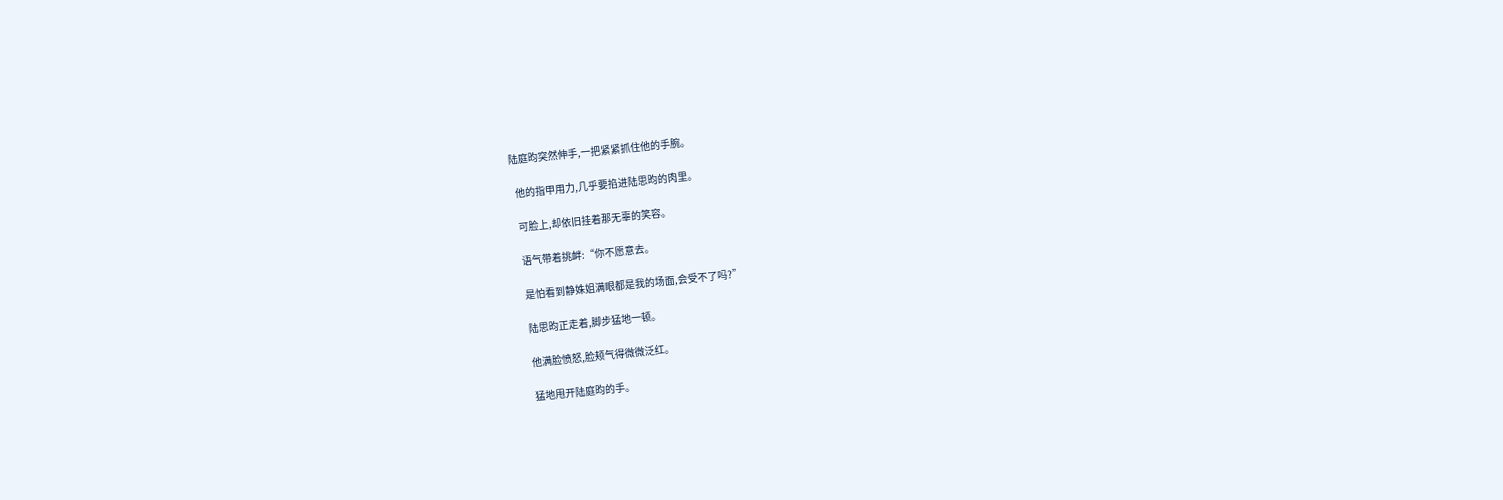陆庭昀突然伸手,一把紧紧抓住他的手腕。

  他的指甲用力,几乎要掐进陆思昀的肉里。

  可脸上,却依旧挂着那无辜的笑容。

  语气带着挑衅:“你不愿意去。

  是怕看到静姝姐满眼都是我的场面,会受不了吗?”

  陆思昀正走着,脚步猛地一顿。

  他满脸愤怒,脸颊气得微微泛红。

  猛地甩开陆庭昀的手。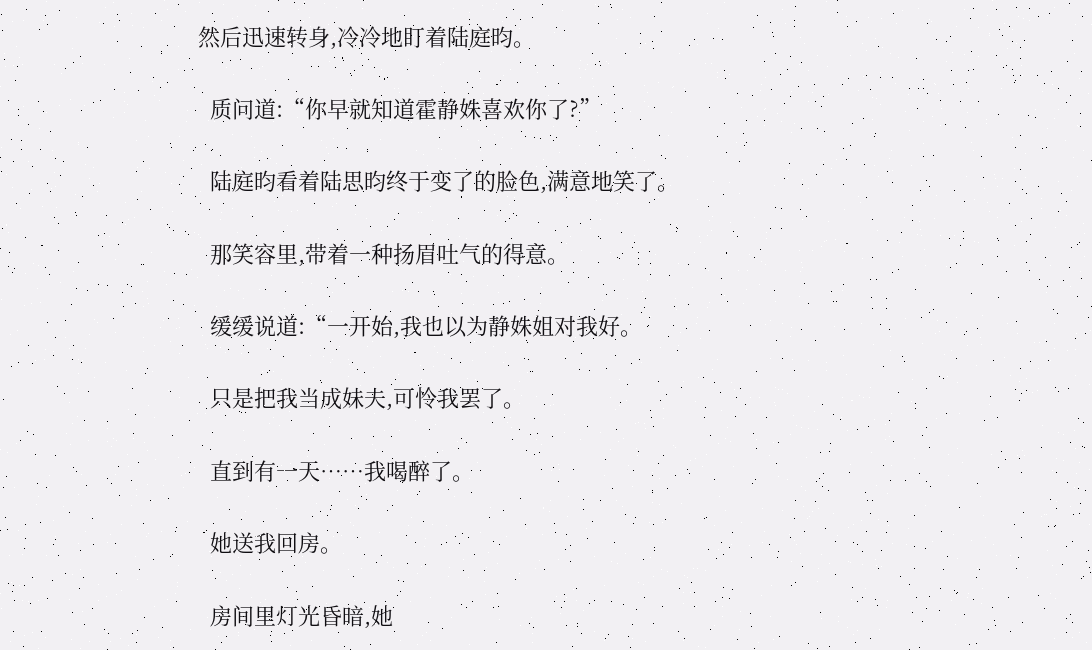然后迅速转身,冷冷地盯着陆庭昀。

  质问道:“你早就知道霍静姝喜欢你了?”

  陆庭昀看着陆思昀终于变了的脸色,满意地笑了。

  那笑容里,带着一种扬眉吐气的得意。

  缓缓说道:“一开始,我也以为静姝姐对我好。

  只是把我当成妹夫,可怜我罢了。

  直到有一天……我喝醉了。

  她送我回房。

  房间里灯光昏暗,她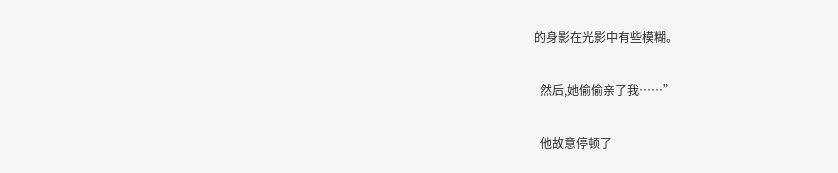的身影在光影中有些模糊。

  然后,她偷偷亲了我……”

  他故意停顿了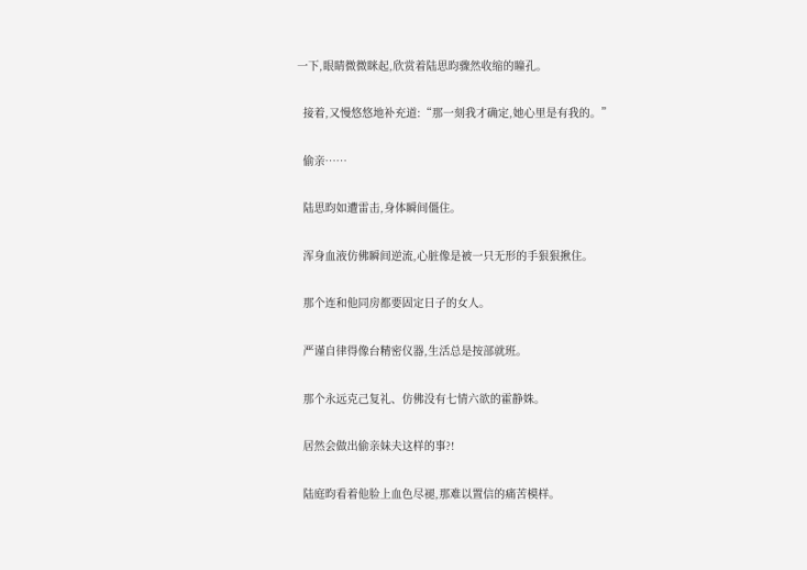一下,眼睛微微眯起,欣赏着陆思昀骤然收缩的瞳孔。

  接着,又慢悠悠地补充道:“那一刻我才确定,她心里是有我的。”

  偷亲……

  陆思昀如遭雷击,身体瞬间僵住。

  浑身血液仿佛瞬间逆流,心脏像是被一只无形的手狠狠揪住。

  那个连和他同房都要固定日子的女人。

  严谨自律得像台精密仪器,生活总是按部就班。

  那个永远克己复礼、仿佛没有七情六欲的霍静姝。

  居然会做出偷亲妹夫这样的事?!

  陆庭昀看着他脸上血色尽褪,那难以置信的痛苦模样。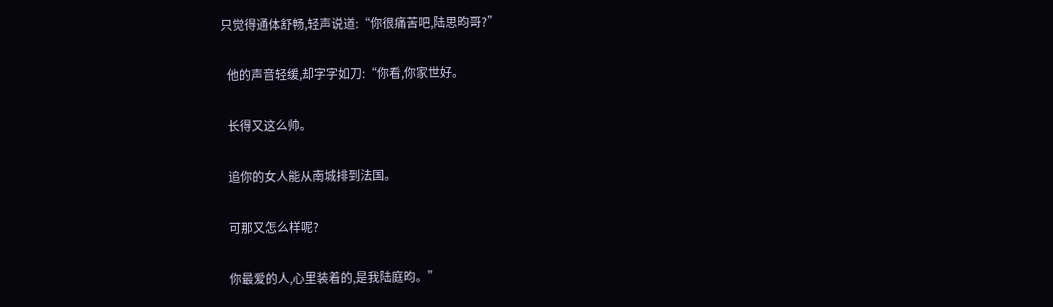只觉得通体舒畅,轻声说道:“你很痛苦吧,陆思昀哥?”

  他的声音轻缓,却字字如刀:“你看,你家世好。

  长得又这么帅。

  追你的女人能从南城排到法国。

  可那又怎么样呢?

  你最爱的人,心里装着的,是我陆庭昀。”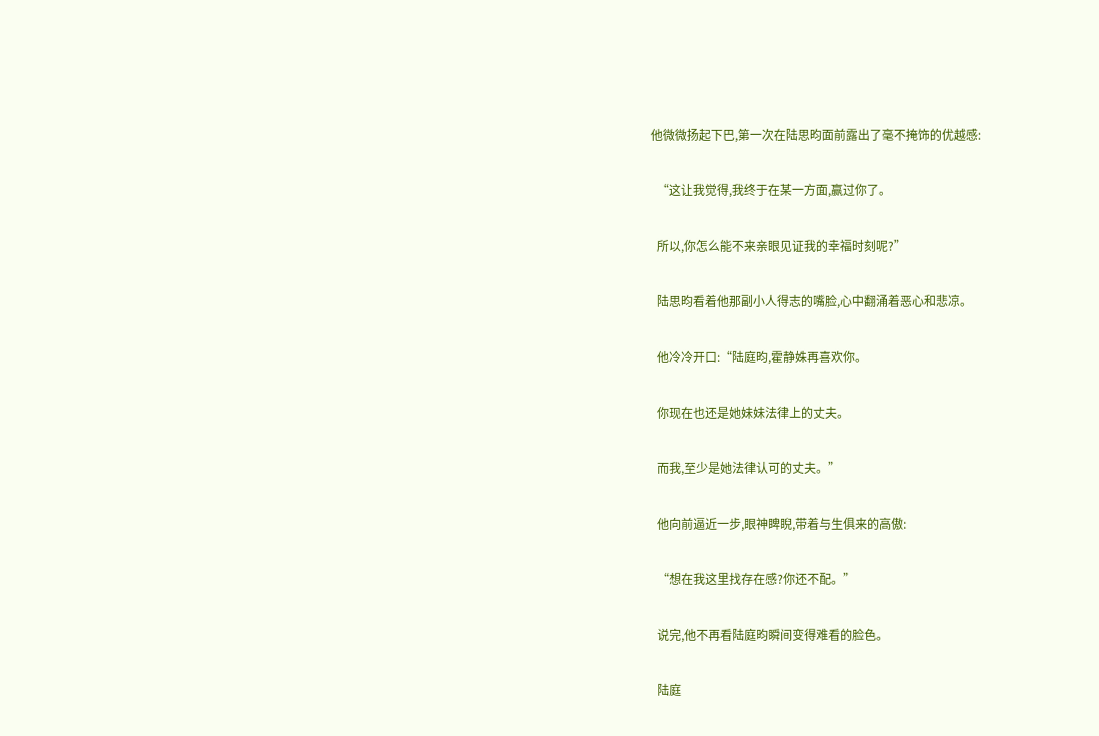他微微扬起下巴,第一次在陆思昀面前露出了毫不掩饰的优越感:

  “这让我觉得,我终于在某一方面,赢过你了。

  所以,你怎么能不来亲眼见证我的幸福时刻呢?”

  陆思昀看着他那副小人得志的嘴脸,心中翻涌着恶心和悲凉。

  他冷冷开口:“陆庭昀,霍静姝再喜欢你。

  你现在也还是她妹妹法律上的丈夫。

  而我,至少是她法律认可的丈夫。”

  他向前逼近一步,眼神睥睨,带着与生俱来的高傲:

  “想在我这里找存在感?你还不配。”

  说完,他不再看陆庭昀瞬间变得难看的脸色。

  陆庭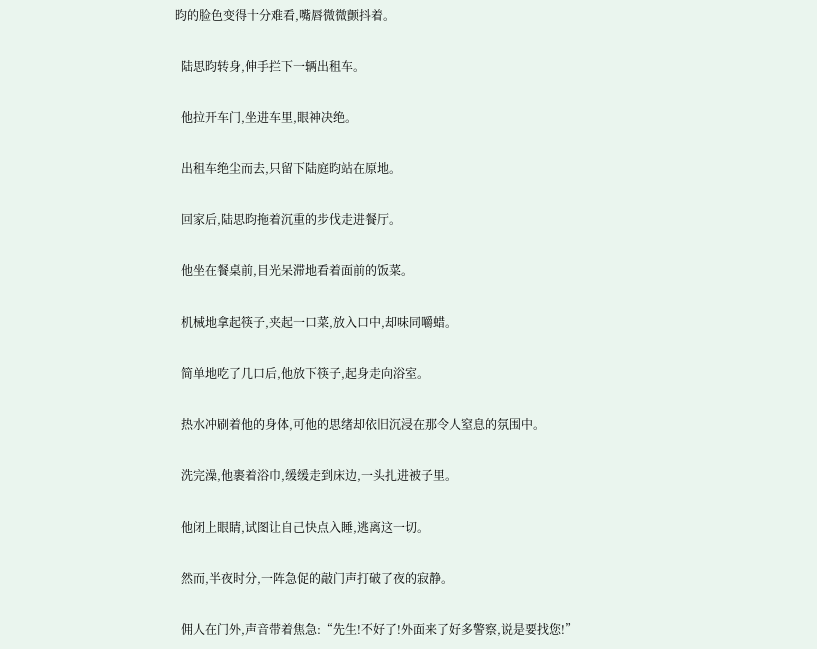昀的脸色变得十分难看,嘴唇微微颤抖着。

  陆思昀转身,伸手拦下一辆出租车。

  他拉开车门,坐进车里,眼神决绝。

  出租车绝尘而去,只留下陆庭昀站在原地。

  回家后,陆思昀拖着沉重的步伐走进餐厅。

  他坐在餐桌前,目光呆滞地看着面前的饭菜。

  机械地拿起筷子,夹起一口菜,放入口中,却味同嚼蜡。

  简单地吃了几口后,他放下筷子,起身走向浴室。

  热水冲刷着他的身体,可他的思绪却依旧沉浸在那令人窒息的氛围中。

  洗完澡,他裹着浴巾,缓缓走到床边,一头扎进被子里。

  他闭上眼睛,试图让自己快点入睡,逃离这一切。

  然而,半夜时分,一阵急促的敲门声打破了夜的寂静。

  佣人在门外,声音带着焦急:“先生!不好了!外面来了好多警察,说是要找您!”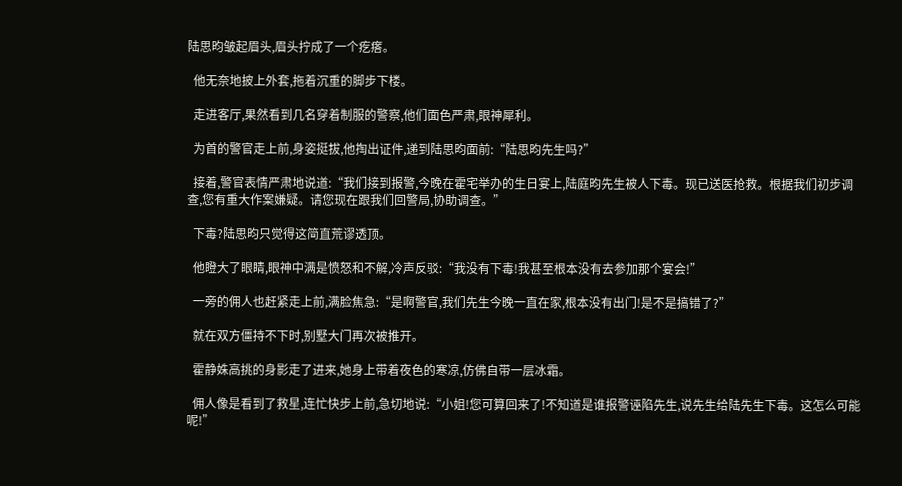陆思昀皱起眉头,眉头拧成了一个疙瘩。

  他无奈地披上外套,拖着沉重的脚步下楼。

  走进客厅,果然看到几名穿着制服的警察,他们面色严肃,眼神犀利。

  为首的警官走上前,身姿挺拔,他掏出证件,递到陆思昀面前:“陆思昀先生吗?”

  接着,警官表情严肃地说道:“我们接到报警,今晚在霍宅举办的生日宴上,陆庭昀先生被人下毒。现已送医抢救。根据我们初步调查,您有重大作案嫌疑。请您现在跟我们回警局,协助调查。”

  下毒?陆思昀只觉得这简直荒谬透顶。

  他瞪大了眼睛,眼神中满是愤怒和不解,冷声反驳:“我没有下毒!我甚至根本没有去参加那个宴会!”

  一旁的佣人也赶紧走上前,满脸焦急:“是啊警官,我们先生今晚一直在家,根本没有出门!是不是搞错了?”

  就在双方僵持不下时,别墅大门再次被推开。

  霍静姝高挑的身影走了进来,她身上带着夜色的寒凉,仿佛自带一层冰霜。

  佣人像是看到了救星,连忙快步上前,急切地说:“小姐!您可算回来了!不知道是谁报警诬陷先生,说先生给陆先生下毒。这怎么可能呢!”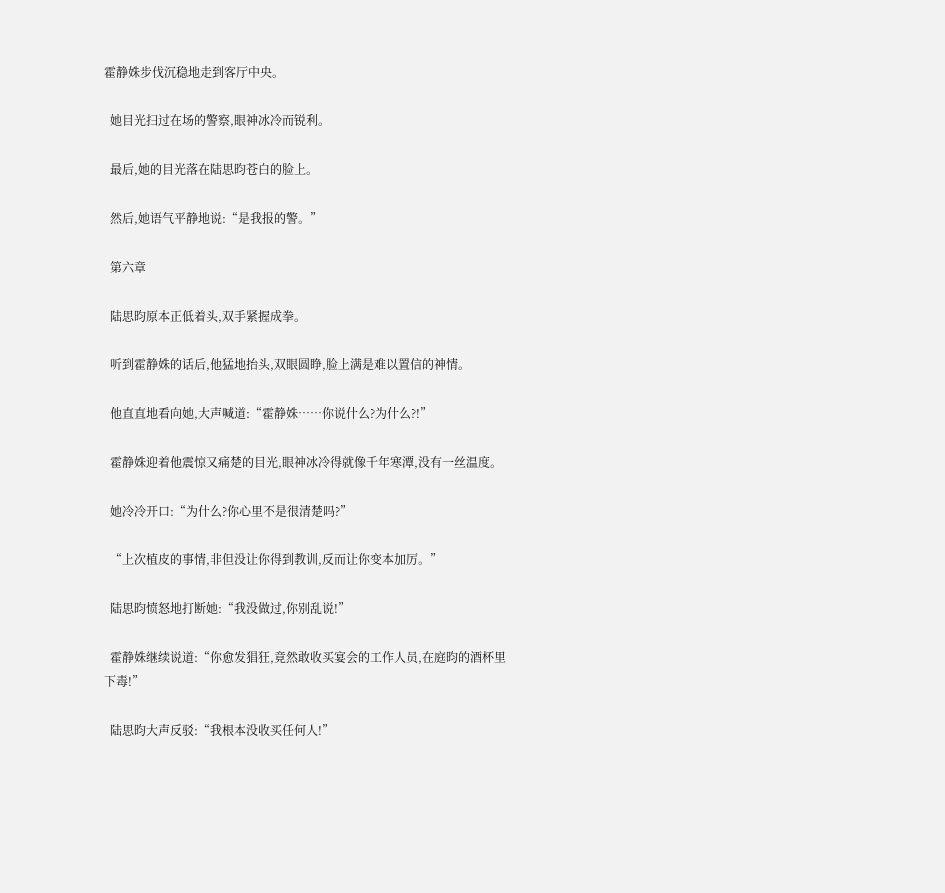霍静姝步伐沉稳地走到客厅中央。

  她目光扫过在场的警察,眼神冰冷而锐利。

  最后,她的目光落在陆思昀苍白的脸上。

  然后,她语气平静地说:“是我报的警。”

  第六章

  陆思昀原本正低着头,双手紧握成拳。

  听到霍静姝的话后,他猛地抬头,双眼圆睁,脸上满是难以置信的神情。

  他直直地看向她,大声喊道:“霍静姝……你说什么?为什么?!”

  霍静姝迎着他震惊又痛楚的目光,眼神冰冷得就像千年寒潭,没有一丝温度。

  她冷冷开口:“为什么?你心里不是很清楚吗?”

  “上次植皮的事情,非但没让你得到教训,反而让你变本加厉。”

  陆思昀愤怒地打断她:“我没做过,你别乱说!”

  霍静姝继续说道:“你愈发猖狂,竟然敢收买宴会的工作人员,在庭昀的酒杯里下毒!”

  陆思昀大声反驳:“我根本没收买任何人!”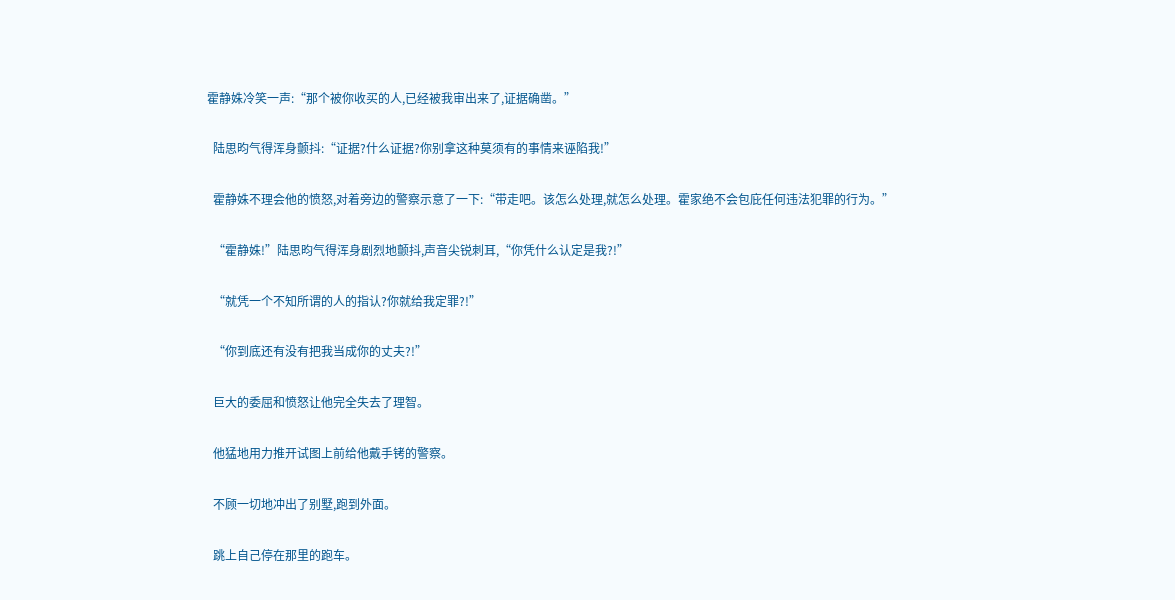霍静姝冷笑一声:“那个被你收买的人,已经被我审出来了,证据确凿。”

  陆思昀气得浑身颤抖:“证据?什么证据?你别拿这种莫须有的事情来诬陷我!”

  霍静姝不理会他的愤怒,对着旁边的警察示意了一下:“带走吧。该怎么处理,就怎么处理。霍家绝不会包庇任何违法犯罪的行为。”

  “霍静姝!”陆思昀气得浑身剧烈地颤抖,声音尖锐刺耳,“你凭什么认定是我?!”

  “就凭一个不知所谓的人的指认?你就给我定罪?!”

  “你到底还有没有把我当成你的丈夫?!”

  巨大的委屈和愤怒让他完全失去了理智。

  他猛地用力推开试图上前给他戴手铐的警察。

  不顾一切地冲出了别墅,跑到外面。

  跳上自己停在那里的跑车。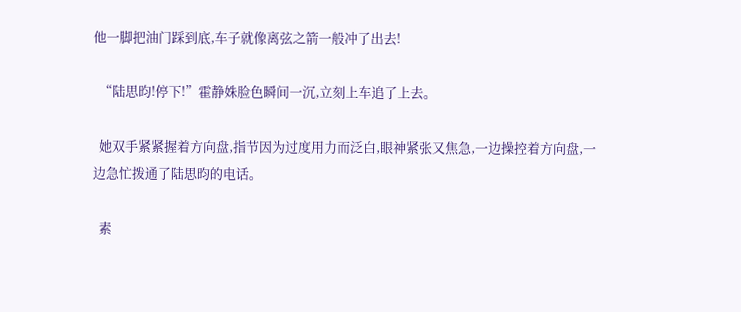他一脚把油门踩到底,车子就像离弦之箭一般冲了出去!

  “陆思昀!停下!”霍静姝脸色瞬间一沉,立刻上车追了上去。

  她双手紧紧握着方向盘,指节因为过度用力而泛白,眼神紧张又焦急,一边操控着方向盘,一边急忙拨通了陆思昀的电话。

  素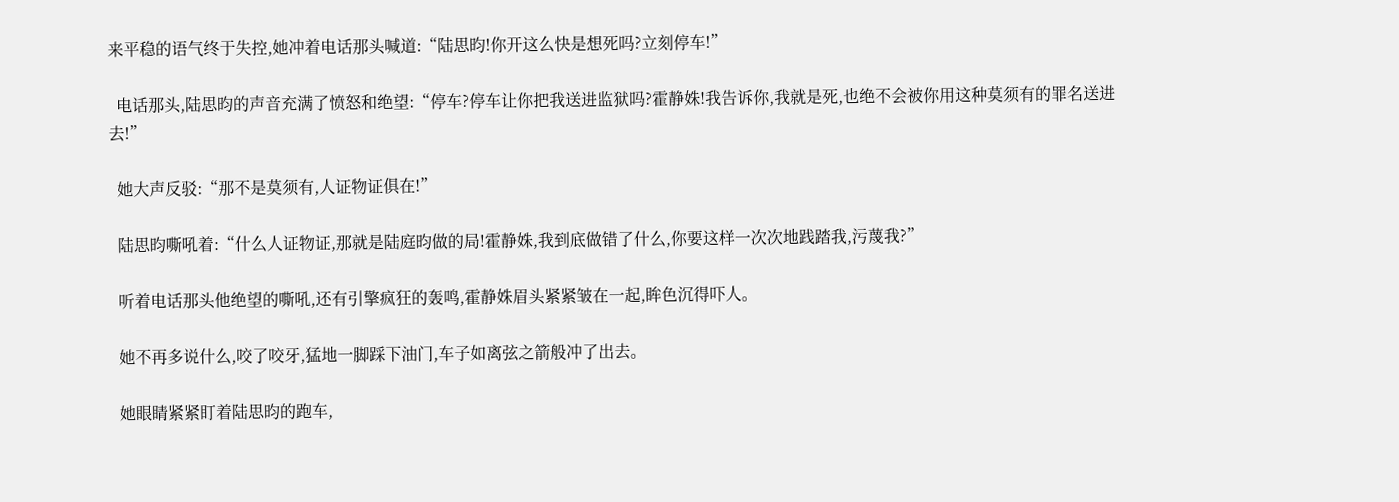来平稳的语气终于失控,她冲着电话那头喊道:“陆思昀!你开这么快是想死吗?立刻停车!”

  电话那头,陆思昀的声音充满了愤怒和绝望:“停车?停车让你把我送进监狱吗?霍静姝!我告诉你,我就是死,也绝不会被你用这种莫须有的罪名送进去!”

  她大声反驳:“那不是莫须有,人证物证俱在!”

  陆思昀嘶吼着:“什么人证物证,那就是陆庭昀做的局!霍静姝,我到底做错了什么,你要这样一次次地践踏我,污蔑我?”

  听着电话那头他绝望的嘶吼,还有引擎疯狂的轰鸣,霍静姝眉头紧紧皱在一起,眸色沉得吓人。

  她不再多说什么,咬了咬牙,猛地一脚踩下油门,车子如离弦之箭般冲了出去。

  她眼睛紧紧盯着陆思昀的跑车,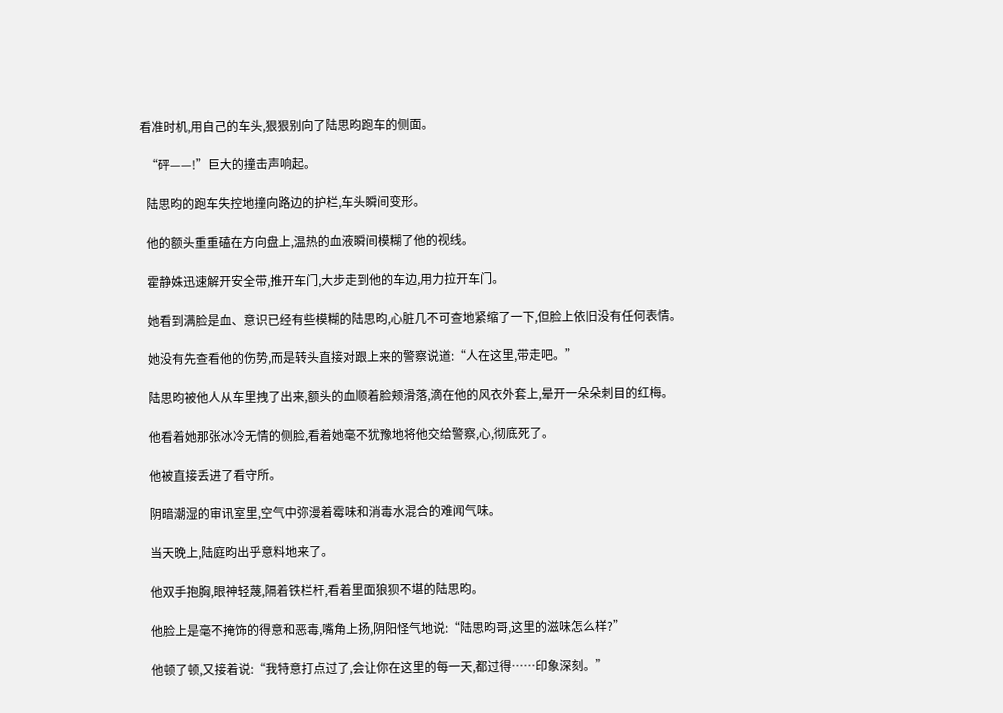看准时机,用自己的车头,狠狠别向了陆思昀跑车的侧面。

  “砰——!”巨大的撞击声响起。

  陆思昀的跑车失控地撞向路边的护栏,车头瞬间变形。

  他的额头重重磕在方向盘上,温热的血液瞬间模糊了他的视线。

  霍静姝迅速解开安全带,推开车门,大步走到他的车边,用力拉开车门。

  她看到满脸是血、意识已经有些模糊的陆思昀,心脏几不可查地紧缩了一下,但脸上依旧没有任何表情。

  她没有先查看他的伤势,而是转头直接对跟上来的警察说道:“人在这里,带走吧。”

  陆思昀被他人从车里拽了出来,额头的血顺着脸颊滑落,滴在他的风衣外套上,晕开一朵朵刺目的红梅。

  他看着她那张冰冷无情的侧脸,看着她毫不犹豫地将他交给警察,心,彻底死了。

  他被直接丢进了看守所。

  阴暗潮湿的审讯室里,空气中弥漫着霉味和消毒水混合的难闻气味。

  当天晚上,陆庭昀出乎意料地来了。

  他双手抱胸,眼神轻蔑,隔着铁栏杆,看着里面狼狈不堪的陆思昀。

  他脸上是毫不掩饰的得意和恶毒,嘴角上扬,阴阳怪气地说:“陆思昀哥,这里的滋味怎么样?”

  他顿了顿,又接着说:“我特意打点过了,会让你在这里的每一天,都过得……印象深刻。”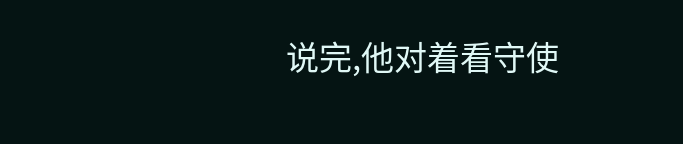说完,他对着看守使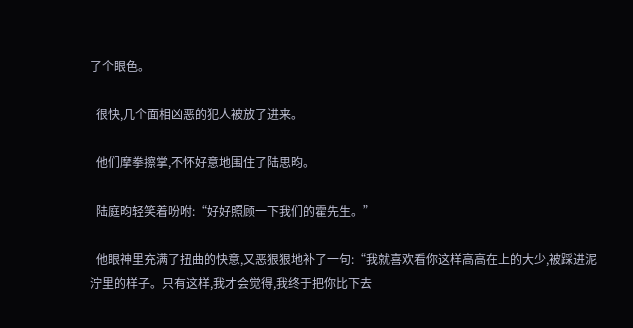了个眼色。

  很快,几个面相凶恶的犯人被放了进来。

  他们摩拳擦掌,不怀好意地围住了陆思昀。

  陆庭昀轻笑着吩咐:“好好照顾一下我们的霍先生。”

  他眼神里充满了扭曲的快意,又恶狠狠地补了一句:“我就喜欢看你这样高高在上的大少,被踩进泥泞里的样子。只有这样,我才会觉得,我终于把你比下去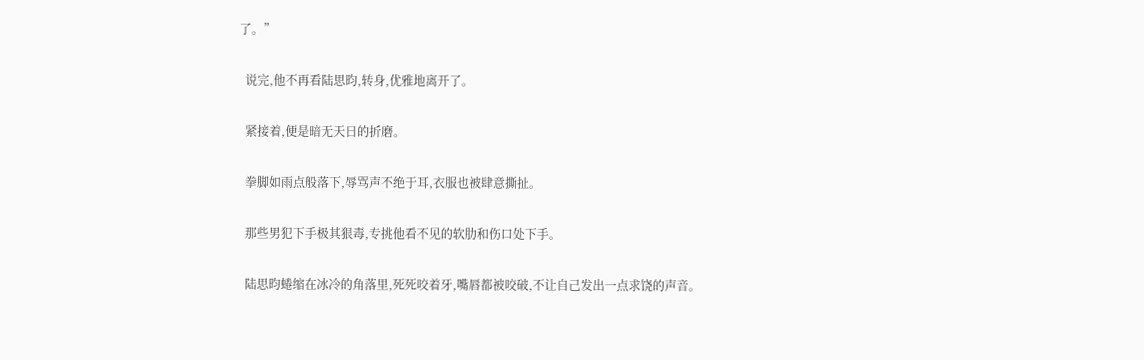了。”

  说完,他不再看陆思昀,转身,优雅地离开了。

  紧接着,便是暗无天日的折磨。

  拳脚如雨点般落下,辱骂声不绝于耳,衣服也被肆意撕扯。

  那些男犯下手极其狠毒,专挑他看不见的软肋和伤口处下手。

  陆思昀蜷缩在冰冷的角落里,死死咬着牙,嘴唇都被咬破,不让自己发出一点求饶的声音。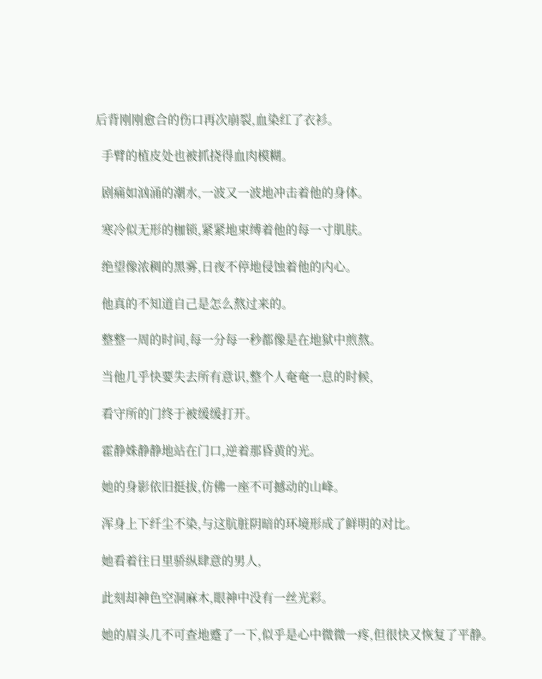后背刚刚愈合的伤口再次崩裂,血染红了衣衫。

  手臂的植皮处也被抓挠得血肉模糊。

  剧痛如汹涌的潮水,一波又一波地冲击着他的身体。

  寒冷似无形的枷锁,紧紧地束缚着他的每一寸肌肤。

  绝望像浓稠的黑雾,日夜不停地侵蚀着他的内心。

  他真的不知道自己是怎么熬过来的。

  整整一周的时间,每一分每一秒都像是在地狱中煎熬。

  当他几乎快要失去所有意识,整个人奄奄一息的时候,

  看守所的门终于被缓缓打开。

  霍静姝静静地站在门口,逆着那昏黄的光。

  她的身影依旧挺拔,仿佛一座不可撼动的山峰。

  浑身上下纤尘不染,与这肮脏阴暗的环境形成了鲜明的对比。

  她看着往日里骄纵肆意的男人,

  此刻却神色空洞麻木,眼神中没有一丝光彩。

  她的眉头几不可查地蹙了一下,似乎是心中微微一疼,但很快又恢复了平静。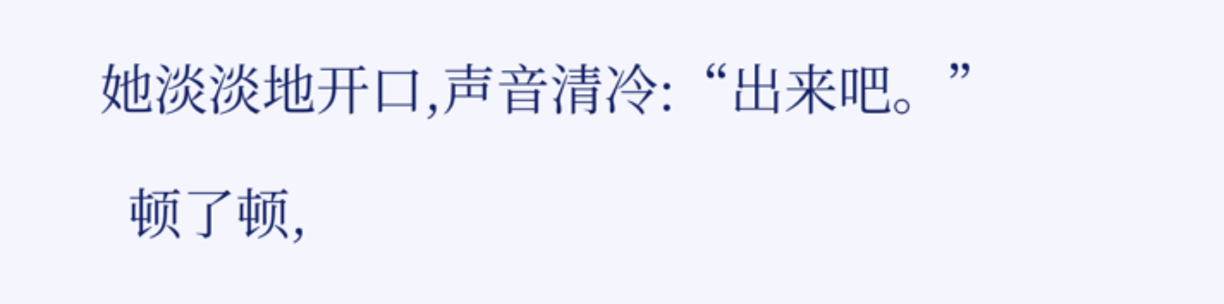她淡淡地开口,声音清冷:“出来吧。”

  顿了顿,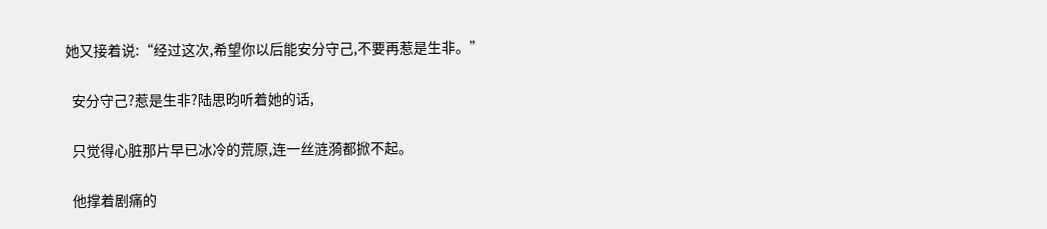她又接着说:“经过这次,希望你以后能安分守己,不要再惹是生非。”

  安分守己?惹是生非?陆思昀听着她的话,

  只觉得心脏那片早已冰冷的荒原,连一丝涟漪都掀不起。

  他撑着剧痛的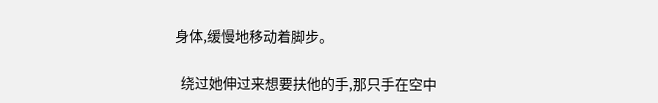身体,缓慢地移动着脚步。

  绕过她伸过来想要扶他的手,那只手在空中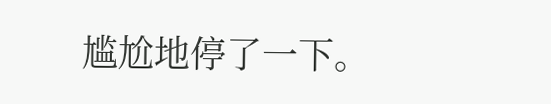尴尬地停了一下。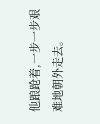他踉跄着,一步一步艰难地朝外走去。